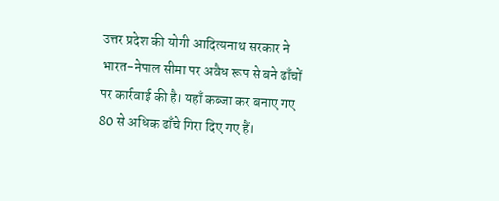उत्तर प्रदेश की योगी आदित्यनाथ सरकार ने भारत-नेपाल सीमा पर अवैध रूप से बने ढाँचों पर कार्रवाई की है। यहाँ कब्जा कर बनाए गए 80 से अधिक ढाँचे गिरा दिए गए हैं।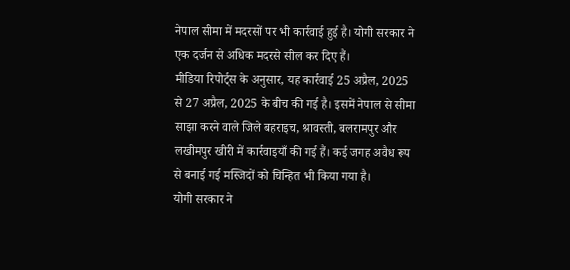नेपाल सीमा में मदरसों पर भी कार्रवाई हुई है। योगी सरकार ने एक दर्जन से अधिक मदरसे सील कर दिए हैं।
मीडिया रिपोर्ट्स के अनुसार, यह कार्रवाई 25 अप्रैल, 2025 से 27 अप्रैल, 2025 के बीच की गई है। इसमें नेपाल से सीमा साझा करने वाले जिले बहराइच, श्रावस्ती, बलरामपुर और लखीमपुर खीरी में कार्रवाइयाँ की गई हैं। कई जगह अवैध रूप से बनाई गई मस्जिदों को चिन्हित भी किया गया है।
योगी सरकार ने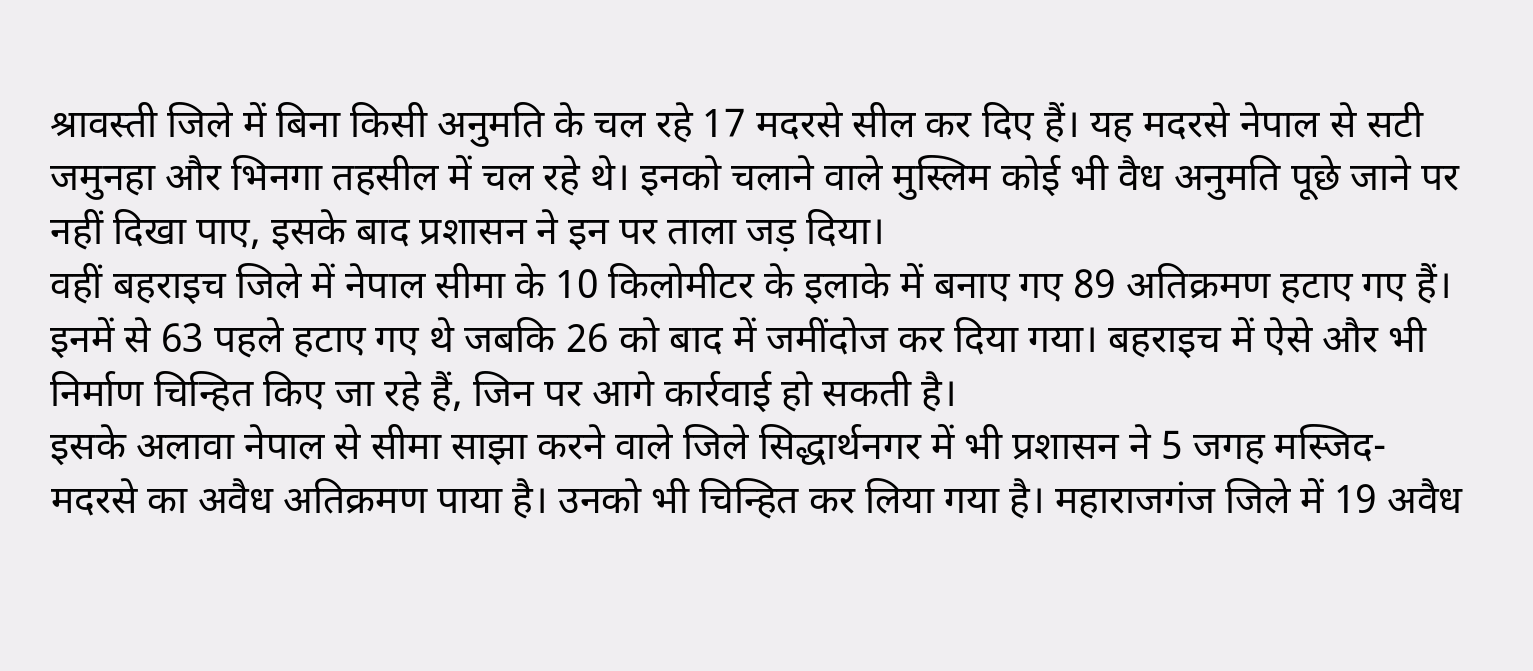श्रावस्ती जिले में बिना किसी अनुमति के चल रहे 17 मदरसे सील कर दिए हैं। यह मदरसे नेपाल से सटी जमुनहा और भिनगा तहसील में चल रहे थे। इनको चलाने वाले मुस्लिम कोई भी वैध अनुमति पूछे जाने पर नहीं दिखा पाए, इसके बाद प्रशासन ने इन पर ताला जड़ दिया।
वहीं बहराइच जिले में नेपाल सीमा के 10 किलोमीटर के इलाके में बनाए गए 89 अतिक्रमण हटाए गए हैं। इनमें से 63 पहले हटाए गए थे जबकि 26 को बाद में जमींदोज कर दिया गया। बहराइच में ऐसे और भी निर्माण चिन्हित किए जा रहे हैं, जिन पर आगे कार्रवाई हो सकती है।
इसके अलावा नेपाल से सीमा साझा करने वाले जिले सिद्धार्थनगर में भी प्रशासन ने 5 जगह मस्जिद-मदरसे का अवैध अतिक्रमण पाया है। उनको भी चिन्हित कर लिया गया है। महाराजगंज जिले में 19 अवैध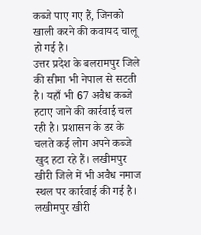कब्जे पाए गए हैं, जिनको खाली करने की कवायद चालू हो गई है।
उत्तर प्रदेश के बलरामपुर जिले की सीमा भी नेपाल से सटती है। यहाँ भी 67 अवैध कब्जे हटाए जाने की कार्रवाई चल रही है। प्रशासन के डर के चलते कई लोग अपने कब्जे खुद हटा रहे हैं। लखीमपुर खीरी जिले में भी अवैध नमाज स्थल पर कार्रवाई की गई है।
लखीमपुर खीरी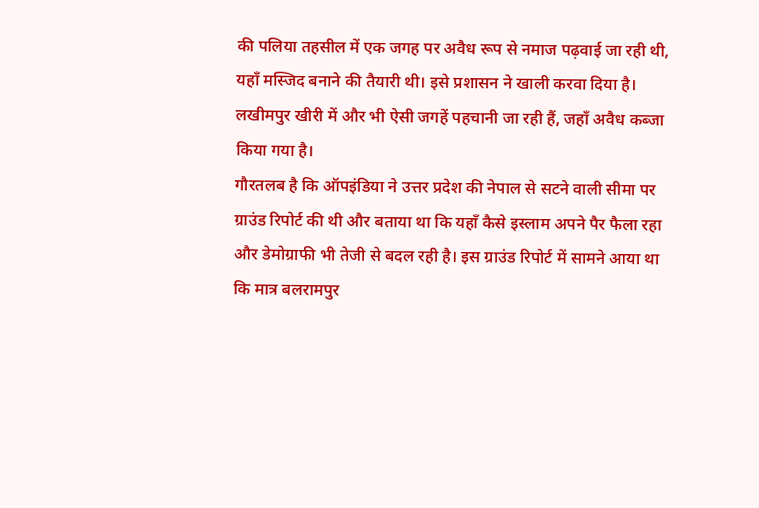की पलिया तहसील में एक जगह पर अवैध रूप से नमाज पढ़वाई जा रही थी, यहाँ मस्जिद बनाने की तैयारी थी। इसे प्रशासन ने खाली करवा दिया है। लखीमपुर खीरी में और भी ऐसी जगहें पहचानी जा रही हैं, जहाँ अवैध कब्जा किया गया है।
गौरतलब है कि ऑपइंडिया ने उत्तर प्रदेश की नेपाल से सटने वाली सीमा पर ग्राउंड रिपोर्ट की थी और बताया था कि यहाँ कैसे इस्लाम अपने पैर फैला रहा और डेमोग्राफी भी तेजी से बदल रही है। इस ग्राउंड रिपोर्ट में सामने आया था कि मात्र बलरामपुर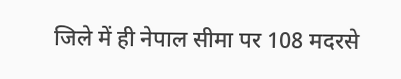जिले में ही नेपाल सीमा पर 108 मदरसे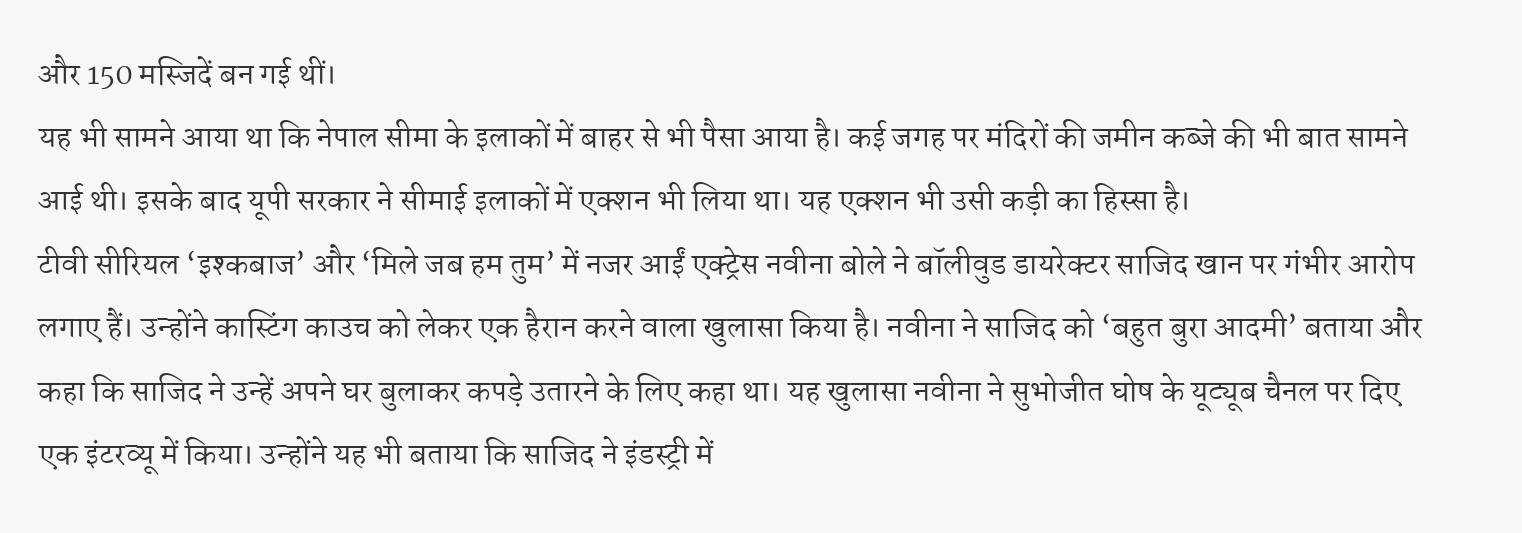और 150 मस्जिदें बन गई थीं।
यह भी सामने आया था कि नेपाल सीमा के इलाकों में बाहर से भी पैसा आया है। कई जगह पर मंदिरों की जमीन कब्जे की भी बात सामने आई थी। इसके बाद यूपी सरकार ने सीमाई इलाकों में एक्शन भी लिया था। यह एक्शन भी उसी कड़ी का हिस्सा है।
टीवी सीरियल ‘इश्कबाज’ और ‘मिले जब हम तुम’ में नजर आईं एक्ट्रेस नवीना बोले ने बॉलीवुड डायरेक्टर साजिद खान पर गंभीर आरोप लगाए हैं। उन्होंने कास्टिंग काउच को लेकर एक हैरान करने वाला खुलासा किया है। नवीना ने साजिद को ‘बहुत बुरा आदमी’ बताया और कहा कि साजिद ने उन्हें अपने घर बुलाकर कपड़े उतारने के लिए कहा था। यह खुलासा नवीना ने सुभोजीत घोष के यूट्यूब चैनल पर दिए एक इंटरव्यू में किया। उन्होंने यह भी बताया कि साजिद ने इंडस्ट्री में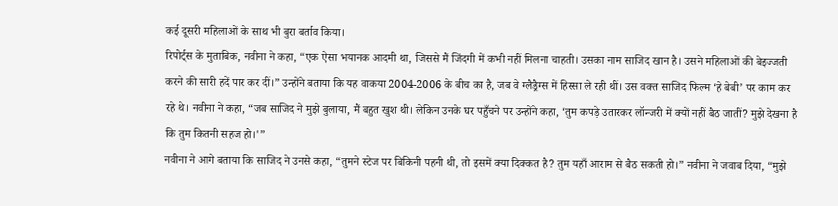कई दूसरी महिलाओं के साथ भी बुरा बर्ताव किया।
रिपोर्ट्स के मुताबिक, नवीना ने कहा, “एक ऐसा भयानक आदमी था, जिससे मैं जिंदगी में कभी नहीं मिलना चाहती। उसका नाम साजिद खान है। उसने महिलाओं की बेइज्जती करने की सारी हदें पार कर दीं।” उन्होंने बताया कि यह वाकया 2004-2006 के बीच का है, जब वे ग्लैड्रैग्स में हिस्सा ले रही थीं। उस वक्त साजिद फिल्म ‘हे बेबी’ पर काम कर रहे थे। नवीना ने कहा, “जब साजिद ने मुझे बुलाया, मैं बहुत खुश थी। लेकिन उनके घर पहुँचने पर उन्होंने कहा, ‘तुम कपड़े उतारकर लॉन्जरी में क्यों नहीं बैठ जातीं? मुझे देखना है कि तुम कितनी सहज हो।'”
नवीना ने आगे बताया कि साजिद ने उनसे कहा, “तुमने स्टेज पर बिकिनी पहनी थी, तो इसमें क्या दिक्कत है? तुम यहाँ आराम से बैठ सकती हो।” नवीना ने जवाब दिया, “मुझे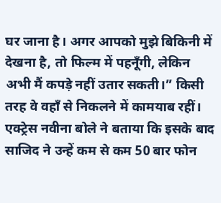घर जाना है। अगर आपको मुझे बिकिनी में देखना है, तो फिल्म में पहनूँगी, लेकिन अभी मैं कपड़े नहीं उतार सकती।” किसी तरह वे वहाँ से निकलने में कामयाब रहीं। एक्ट्रेस नवीना बोले ने बताया कि इसके बाद साजिद ने उन्हें कम से कम 50 बार फोन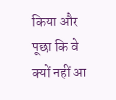किया और पूछा कि वे क्यों नहीं आ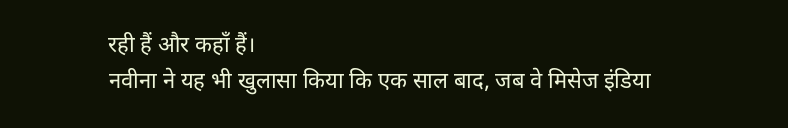रही हैं और कहाँ हैं।
नवीना ने यह भी खुलासा किया कि एक साल बाद, जब वे मिसेज इंडिया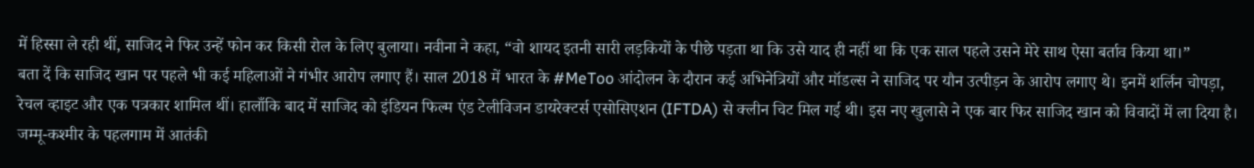में हिस्सा ले रही थीं, साजिद ने फिर उन्हें फोन कर किसी रोल के लिए बुलाया। नवीना ने कहा, “वो शायद इतनी सारी लड़कियों के पीछे पड़ता था कि उसे याद ही नहीं था कि एक साल पहले उसने मेरे साथ ऐसा बर्ताव किया था।”
बता दें कि साजिद खान पर पहले भी कई महिलाओं ने गंभीर आरोप लगाए हैं। साल 2018 में भारत के #MeToo आंदोलन के दौरान कई अभिनेत्रियों और मॉडल्स ने साजिद पर यौन उत्पीड़न के आरोप लगाए थे। इनमें शर्लिन चोपड़ा, रेचल व्हाइट और एक पत्रकार शामिल थीं। हालाँकि बाद में साजिद को इंडियन फिल्म एंड टेलीविजन डायरेक्टर्स एसोसिएशन (IFTDA) से क्लीन चिट मिल गई थी। इस नए खुलासे ने एक बार फिर साजिद खान को विवादों में ला दिया है।
जम्मू-कश्मीर के पहलगाम में आतंकी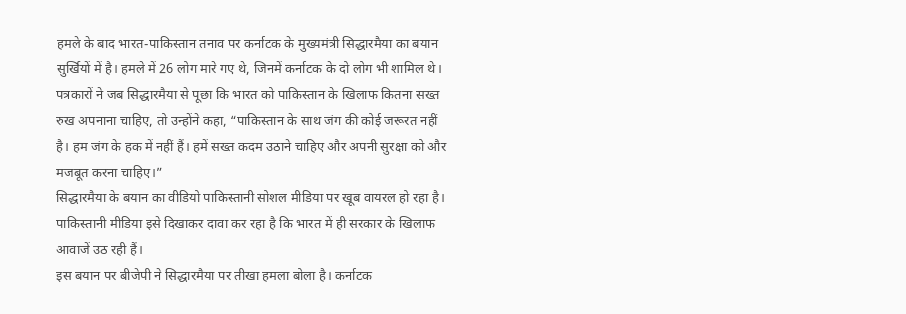हमले के बाद भारत-पाकिस्तान तनाव पर कर्नाटक के मुख्यमंत्री सिद्धारमैया का बयान सुर्खियों में है। हमले में 26 लोग मारे गए थे, जिनमें कर्नाटक के दो लोग भी शामिल थे। पत्रकारों ने जब सिद्धारमैया से पूछा कि भारत को पाकिस्तान के खिलाफ कितना सख्त रुख अपनाना चाहिए, तो उन्होंने कहा, “पाकिस्तान के साथ जंग की कोई जरूरत नहीं है। हम जंग के हक में नहीं हैं। हमें सख्त कदम उठाने चाहिए और अपनी सुरक्षा को और मजबूत करना चाहिए।”
सिद्धारमैया के बयान का वीडियो पाकिस्तानी सोशल मीडिया पर खूब वायरल हो रहा है। पाकिस्तानी मीडिया इसे दिखाकर दावा कर रहा है कि भारत में ही सरकार के खिलाफ आवाजें उठ रही हैं।
इस बयान पर बीजेपी ने सिद्धारमैया पर तीखा हमला बोला है। कर्नाटक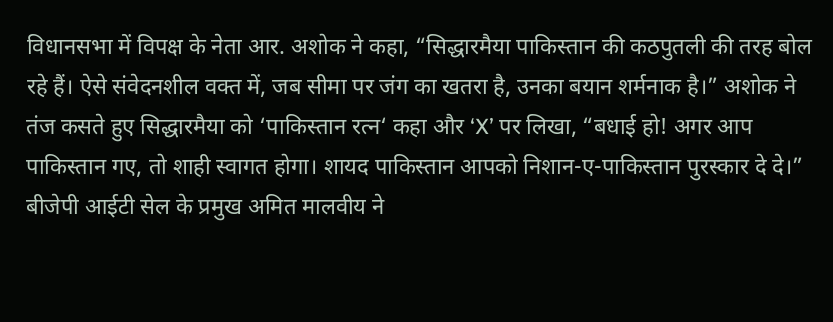विधानसभा में विपक्ष के नेता आर. अशोक ने कहा, “सिद्धारमैया पाकिस्तान की कठपुतली की तरह बोल रहे हैं। ऐसे संवेदनशील वक्त में, जब सीमा पर जंग का खतरा है, उनका बयान शर्मनाक है।” अशोक ने तंज कसते हुए सिद्धारमैया को ‘पाकिस्तान रत्न‘ कहा और ‘X’ पर लिखा, “बधाई हो! अगर आप पाकिस्तान गए, तो शाही स्वागत होगा। शायद पाकिस्तान आपको निशान-ए-पाकिस्तान पुरस्कार दे दे।”
बीजेपी आईटी सेल के प्रमुख अमित मालवीय ने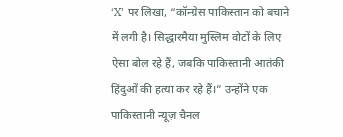‘X’ पर लिखा, “कॉन्ग्रेस पाकिस्तान को बचाने में लगी है। सिद्धारमैया मुस्लिम वोटों के लिए ऐसा बोल रहे हैं, जबकि पाकिस्तानी आतंकी हिंदुओं की हत्या कर रहे हैं।” उन्होंने एक पाकिस्तानी न्यूज़ चैनल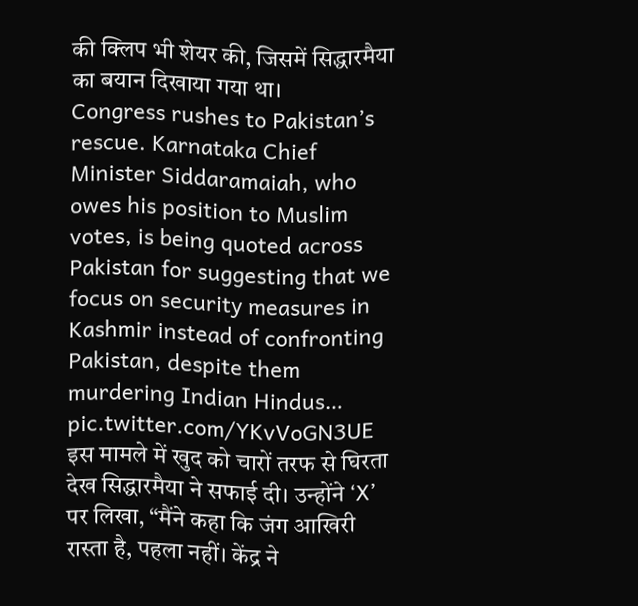की क्लिप भी शेयर की, जिसमें सिद्धारमैया का बयान दिखाया गया था।
Congress rushes to Pakistan’s rescue. Karnataka Chief Minister Siddaramaiah, who owes his position to Muslim votes, is being quoted across Pakistan for suggesting that we focus on security measures in Kashmir instead of confronting Pakistan, despite them murdering Indian Hindus… pic.twitter.com/YKvVoGN3UE
इस मामले में खुद को चारों तरफ से घिरता देख सिद्धारमैया ने सफाई दी। उन्होंने ‘X’ पर लिखा, “मैंने कहा कि जंग आखिरी रास्ता है, पहला नहीं। केंद्र ने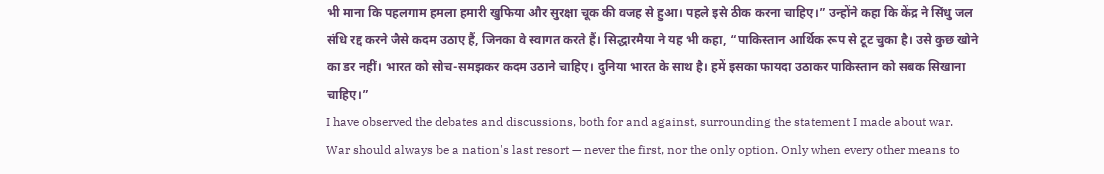भी माना कि पहलगाम हमला हमारी खुफिया और सुरक्षा चूक की वजह से हुआ। पहले इसे ठीक करना चाहिए।” उन्होंने कहा कि केंद्र ने सिंधु जल संधि रद्द करने जैसे कदम उठाए हैं, जिनका वे स्वागत करते हैं। सिद्धारमैया ने यह भी कहा, “पाकिस्तान आर्थिक रूप से टूट चुका है। उसे कुछ खोने का डर नहीं। भारत को सोच-समझकर कदम उठाने चाहिए। दुनिया भारत के साथ है। हमें इसका फायदा उठाकर पाकिस्तान को सबक सिखाना चाहिए।”
I have observed the debates and discussions, both for and against, surrounding the statement I made about war.
War should always be a nation's last resort — never the first, nor the only option. Only when every other means to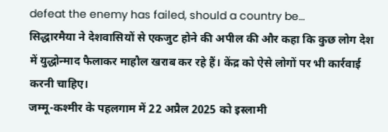defeat the enemy has failed, should a country be…
सिद्धारमैया ने देशवासियों से एकजुट होने की अपील की और कहा कि कुछ लोग देश में युद्धोन्माद फैलाकर माहौल खराब कर रहे हैं। केंद्र को ऐसे लोगों पर भी कार्रवाई करनी चाहिए।
जम्मू-कश्मीर के पहलगाम में 22 अप्रैल 2025 को इस्लामी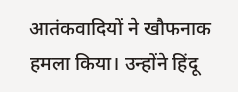आतंकवादियों ने खौफनाक हमला किया। उन्होंने हिंदू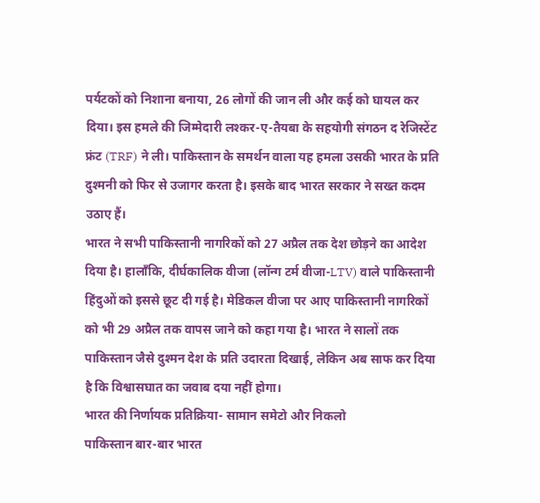पर्यटकों को निशाना बनाया, 26 लोगों की जान ली और कई को घायल कर दिया। इस हमले की जिम्मेदारी लश्कर-ए-तैयबा के सहयोगी संगठन द रेजिस्टेंट फ्रंट (TRF) ने ली। पाकिस्तान के समर्थन वाला यह हमला उसकी भारत के प्रति दुश्मनी को फिर से उजागर करता है। इसके बाद भारत सरकार ने सख्त कदम उठाए हैं।
भारत ने सभी पाकिस्तानी नागरिकों को 27 अप्रैल तक देश छोड़ने का आदेश दिया है। हालाँकि, दीर्घकालिक वीजा (लॉन्ग टर्म वीजा-LTV) वाले पाकिस्तानी हिंदुओं को इससे छूट दी गई है। मेडिकल वीजा पर आए पाकिस्तानी नागरिकों को भी 29 अप्रैल तक वापस जाने को कहा गया है। भारत ने सालों तक पाकिस्तान जैसे दुश्मन देश के प्रति उदारता दिखाई, लेकिन अब साफ कर दिया है कि विश्वासघात का जवाब दया नहीं होगा।
भारत की निर्णायक प्रतिक्रिया- सामान समेटो और निकलो
पाकिस्तान बार-बार भारत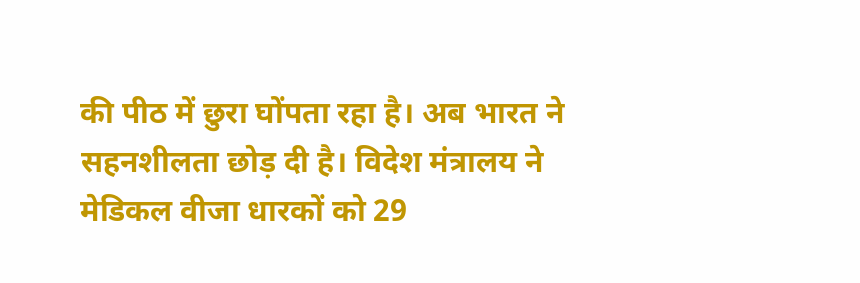की पीठ में छुरा घोंपता रहा है। अब भारत ने सहनशीलता छोड़ दी है। विदेश मंत्रालय ने मेडिकल वीजा धारकों को 29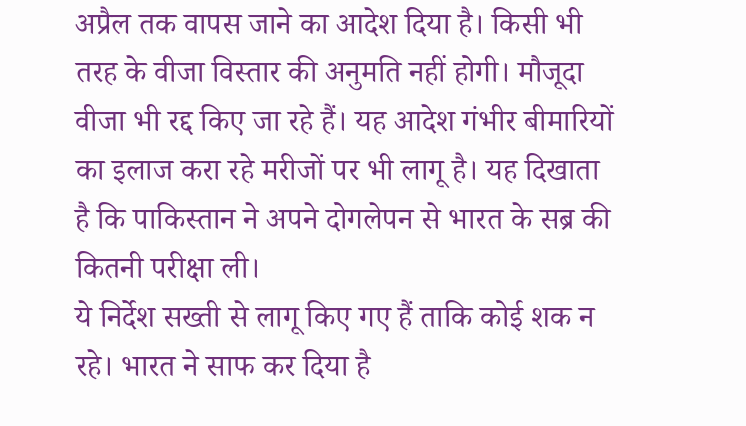अप्रैल तक वापस जाने का आदेश दिया है। किसी भी तरह के वीजा विस्तार की अनुमति नहीं होगी। मौजूदा वीजा भी रद्द किए जा रहे हैं। यह आदेश गंभीर बीमारियों का इलाज करा रहे मरीजों पर भी लागू है। यह दिखाता है कि पाकिस्तान ने अपने दोगलेपन से भारत के सब्र की कितनी परीक्षा ली।
ये निर्देश सख्ती से लागू किए गए हैं ताकि कोई शक न रहे। भारत ने साफ कर दिया है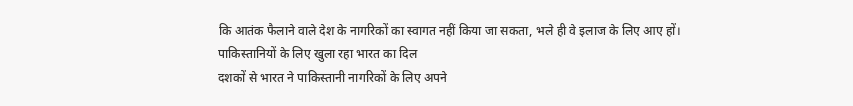कि आतंक फैलाने वाले देश के नागरिकों का स्वागत नहीं किया जा सकता, भले ही वे इलाज के लिए आए हों।
पाकिस्तानियों के लिए खुला रहा भारत का दिल
दशकों से भारत ने पाकिस्तानी नागरिकों के लिए अपने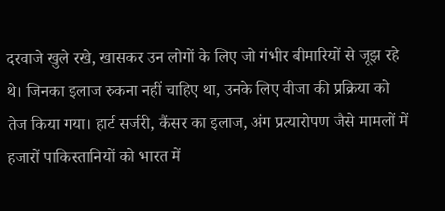दरवाजे खुले रखे, खासकर उन लोगों के लिए जो गंभीर बीमारियों से जूझ रहे थे। जिनका इलाज रुकना नहीं चाहिए था, उनके लिए वीजा की प्रक्रिया को तेज किया गया। हार्ट सर्जरी, कैंसर का इलाज, अंग प्रत्यारोपण जैसे मामलों में हजारों पाकिस्तानियों को भारत में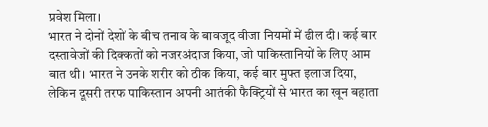प्रवेश मिला।
भारत ने दोनों देशों के बीच तनाव के बावजूद वीजा नियमों में ढील दी। कई बार दस्तावेजों की दिक्कतों को नजरअंदाज किया, जो पाकिस्तानियों के लिए आम बात थी। भारत ने उनके शरीर को ठीक किया, कई बार मुफ्त इलाज दिया, लेकिन दूसरी तरफ पाकिस्तान अपनी आतंकी फैक्ट्रियों से भारत का खून बहाता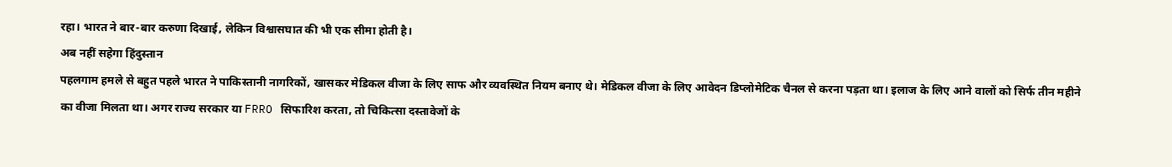रहा। भारत ने बार-बार करुणा दिखाई, लेकिन विश्वासघात की भी एक सीमा होती है।
अब नहीं सहेगा हिंदुस्तान
पहलगाम हमले से बहुत पहले भारत ने पाकिस्तानी नागरिकों, खासकर मेडिकल वीजा के लिए साफ और व्यवस्थित नियम बनाए थे। मेडिकल वीजा के लिए आवेदन डिप्लोमेटिक चैनल से करना पड़ता था। इलाज के लिए आने वालों को सिर्फ तीन महीने का वीजा मिलता था। अगर राज्य सरकार या FRRO सिफारिश करता, तो चिकित्सा दस्तावेजों के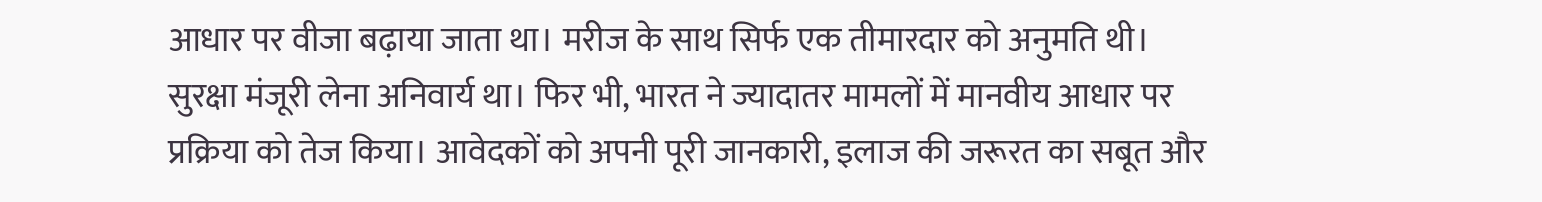आधार पर वीजा बढ़ाया जाता था। मरीज के साथ सिर्फ एक तीमारदार को अनुमति थी।
सुरक्षा मंजूरी लेना अनिवार्य था। फिर भी, भारत ने ज्यादातर मामलों में मानवीय आधार पर प्रक्रिया को तेज किया। आवेदकों को अपनी पूरी जानकारी, इलाज की जरूरत का सबूत और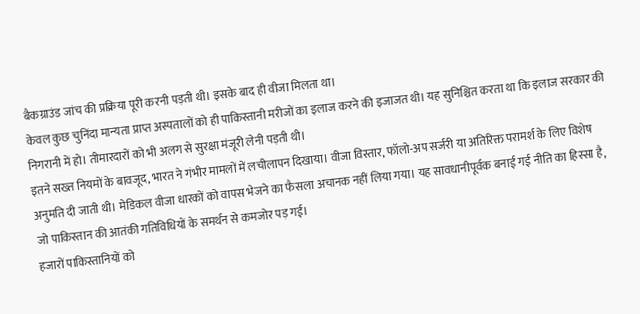बैकग्राउंड जांच की प्रक्रिया पूरी करनी पड़ती थी। इसके बाद ही वीजा मिलता था।
केवल कुछ चुनिंदा मान्यता प्राप्त अस्पतालों को ही पाकिस्तानी मरीजों का इलाज करने की इजाजत थी। यह सुनिश्चित करता था कि इलाज सरकार की निगरानी में हो। तीमारदारों को भी अलग से सुरक्षा मंजूरी लेनी पड़ती थी।
इतने सख्त नियमों के बावजूद, भारत ने गंभीर मामलों में लचीलापन दिखाया। वीजा विस्तार, फॉलो-अप सर्जरी या अतिरिक्त परामर्श के लिए विशेष अनुमति दी जाती थी। मेडिकल वीजा धारकों को वापस भेजने का फैसला अचानक नहीं लिया गया। यह सावधानीपूर्वक बनाई गई नीति का हिस्सा है, जो पाकिस्तान की आतंकी गतिविधियों के समर्थन से कमजोर पड़ गई।
हजारों पाकिस्तानियों को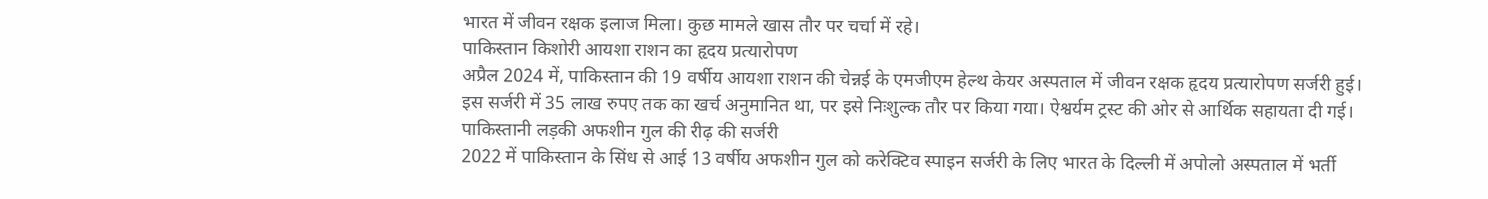भारत में जीवन रक्षक इलाज मिला। कुछ मामले खास तौर पर चर्चा में रहे।
पाकिस्तान किशोरी आयशा राशन का हृदय प्रत्यारोपण
अप्रैल 2024 में, पाकिस्तान की 19 वर्षीय आयशा राशन की चेन्नई के एमजीएम हेल्थ केयर अस्पताल में जीवन रक्षक हृदय प्रत्यारोपण सर्जरी हुई। इस सर्जरी में 35 लाख रुपए तक का खर्च अनुमानित था, पर इसे निःशुल्क तौर पर किया गया। ऐश्वर्यम ट्रस्ट की ओर से आर्थिक सहायता दी गई।
पाकिस्तानी लड़की अफशीन गुल की रीढ़ की सर्जरी
2022 में पाकिस्तान के सिंध से आई 13 वर्षीय अफशीन गुल को करेक्टिव स्पाइन सर्जरी के लिए भारत के दिल्ली में अपोलो अस्पताल में भर्ती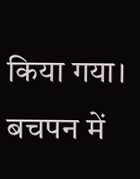किया गया। बचपन में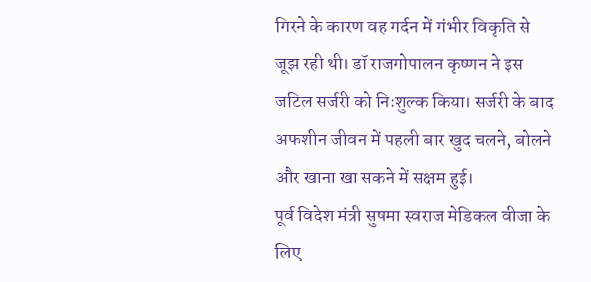गिरने के कारण वह गर्दन में गंभीर विकृति से जूझ रही थी। डॉ राजगोपालन कृष्णन ने इस जटिल सर्जरी को निःशुल्क किया। सर्जरी के बाद अफशीन जीवन में पहली बार खुद चलने, बोलने और खाना खा सकने में सक्षम हुई।
पूर्व विदेश मंत्री सुषमा स्वराज मेडिकल वीजा के लिए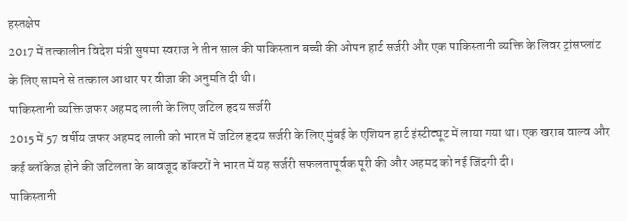हस्तक्षेप
2017 में तत्कालीन विदेश मंत्री सुषमा स्वराज ने तीन साल की पाकिस्तान बच्ची की ओपन हार्ट सर्जरी और एक पाकिस्तानी व्यक्ति के लिवर ट्रांसप्लांट के लिए सामने से तत्काल आधार पर वीजा की अनुमति दी थी।
पाकिस्तानी व्यक्ति जफर अहमद लाली के लिए जटिल हृदय सर्जरी
2015 में 57 वर्षीय जफर अहमद लाली को भारत में जटिल हृदय सर्जरी के लिए मुंबई के एशियन हार्ट इंस्टीट्यूट में लाया गया था। एक खराब वाल्व और कई ब्लॉकेज होने की जटिलता के बावजूद डॉक्टरों ने भारत में यह सर्जरी सफलतापूर्वक पूरी की और अहमद को नई जिंदगी दी।
पाकिस्तानी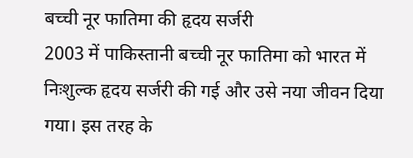बच्ची नूर फातिमा की हृदय सर्जरी
2003 में पाकिस्तानी बच्ची नूर फातिमा को भारत में निःशुल्क हृदय सर्जरी की गई और उसे नया जीवन दिया गया। इस तरह के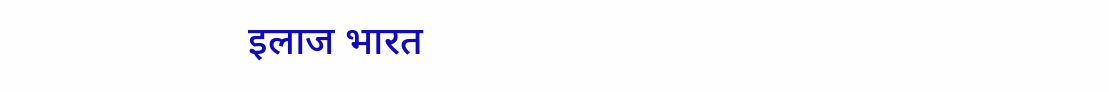इलाज भारत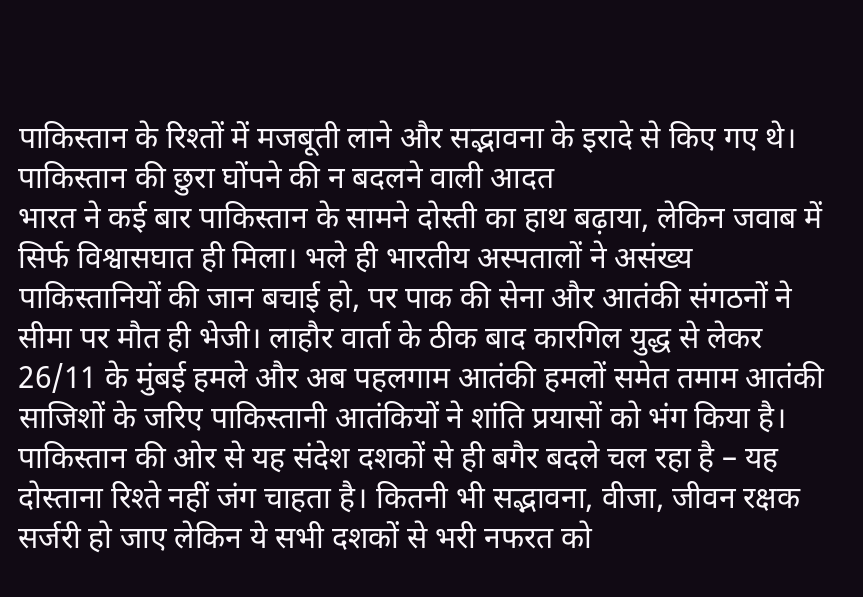पाकिस्तान के रिश्तों में मजबूती लाने और सद्भावना के इरादे से किए गए थे।
पाकिस्तान की छुरा घोंपने की न बदलने वाली आदत
भारत ने कई बार पाकिस्तान के सामने दोस्ती का हाथ बढ़ाया, लेकिन जवाब में सिर्फ विश्वासघात ही मिला। भले ही भारतीय अस्पतालों ने असंख्य पाकिस्तानियों की जान बचाई हो, पर पाक की सेना और आतंकी संगठनों ने सीमा पर मौत ही भेजी। लाहौर वार्ता के ठीक बाद कारगिल युद्ध से लेकर 26/11 के मुंबई हमले और अब पहलगाम आतंकी हमलों समेत तमाम आतंकी साजिशों के जरिए पाकिस्तानी आतंकियों ने शांति प्रयासों को भंग किया है।
पाकिस्तान की ओर से यह संदेश दशकों से ही बगैर बदले चल रहा है – यह दोस्ताना रिश्ते नहीं जंग चाहता है। कितनी भी सद्भावना, वीजा, जीवन रक्षक सर्जरी हो जाए लेकिन ये सभी दशकों से भरी नफरत को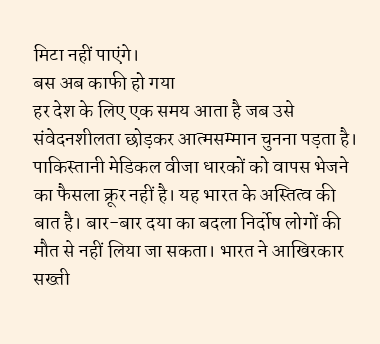मिटा नहीं पाएंगे।
बस अब काफी हो गया
हर देश के लिए एक समय आता है जब उसे संवेदनशीलता छोड़कर आत्मसम्मान चुनना पड़ता है। पाकिस्तानी मेडिकल वीजा धारकों को वापस भेजने का फैसला क्रूर नहीं है। यह भारत के अस्तित्व की बात है। बार-बार दया का बदला निर्दोष लोगों की मौत से नहीं लिया जा सकता। भारत ने आखिरकार सख्ती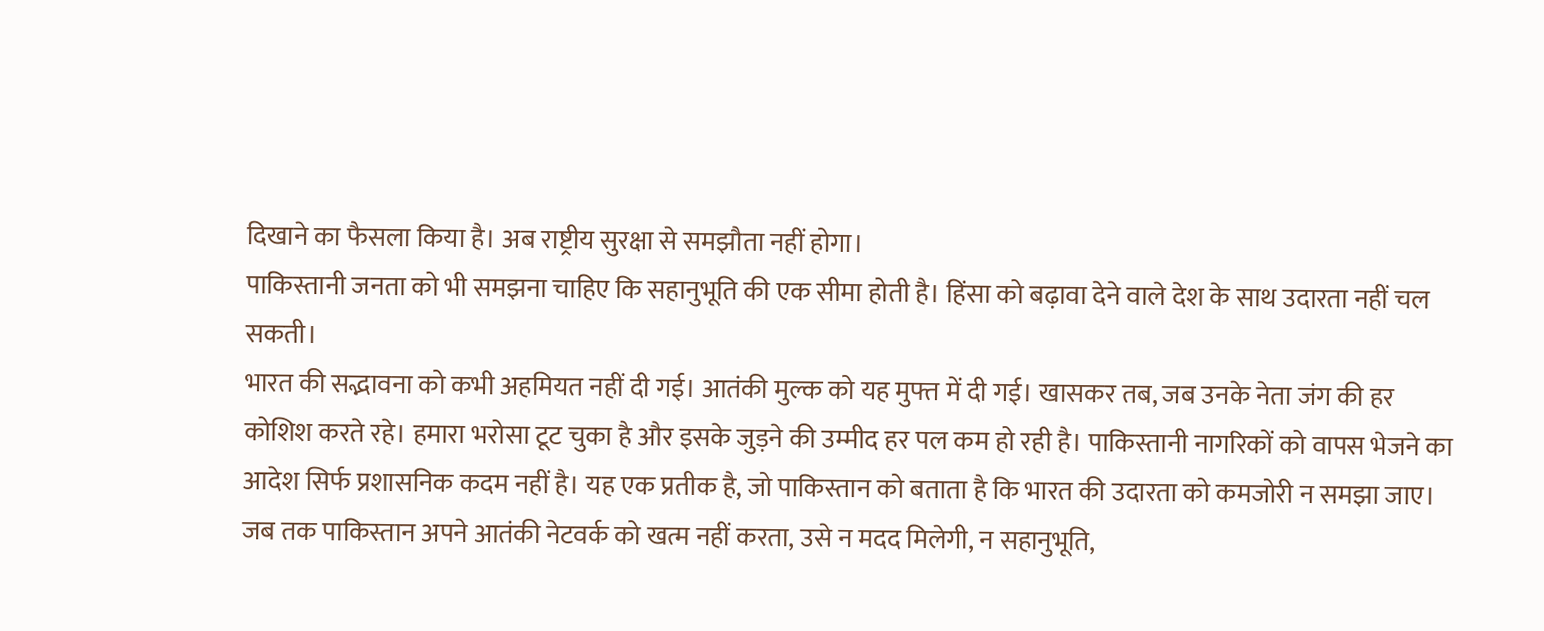दिखाने का फैसला किया है। अब राष्ट्रीय सुरक्षा से समझौता नहीं होगा।
पाकिस्तानी जनता को भी समझना चाहिए कि सहानुभूति की एक सीमा होती है। हिंसा को बढ़ावा देने वाले देश के साथ उदारता नहीं चल सकती।
भारत की सद्भावना को कभी अहमियत नहीं दी गई। आतंकी मुल्क को यह मुफ्त में दी गई। खासकर तब, जब उनके नेता जंग की हर कोशिश करते रहे। हमारा भरोसा टूट चुका है और इसके जुड़ने की उम्मीद हर पल कम हो रही है। पाकिस्तानी नागरिकों को वापस भेजने का आदेश सिर्फ प्रशासनिक कदम नहीं है। यह एक प्रतीक है, जो पाकिस्तान को बताता है कि भारत की उदारता को कमजोरी न समझा जाए। जब तक पाकिस्तान अपने आतंकी नेटवर्क को खत्म नहीं करता, उसे न मदद मिलेगी, न सहानुभूति,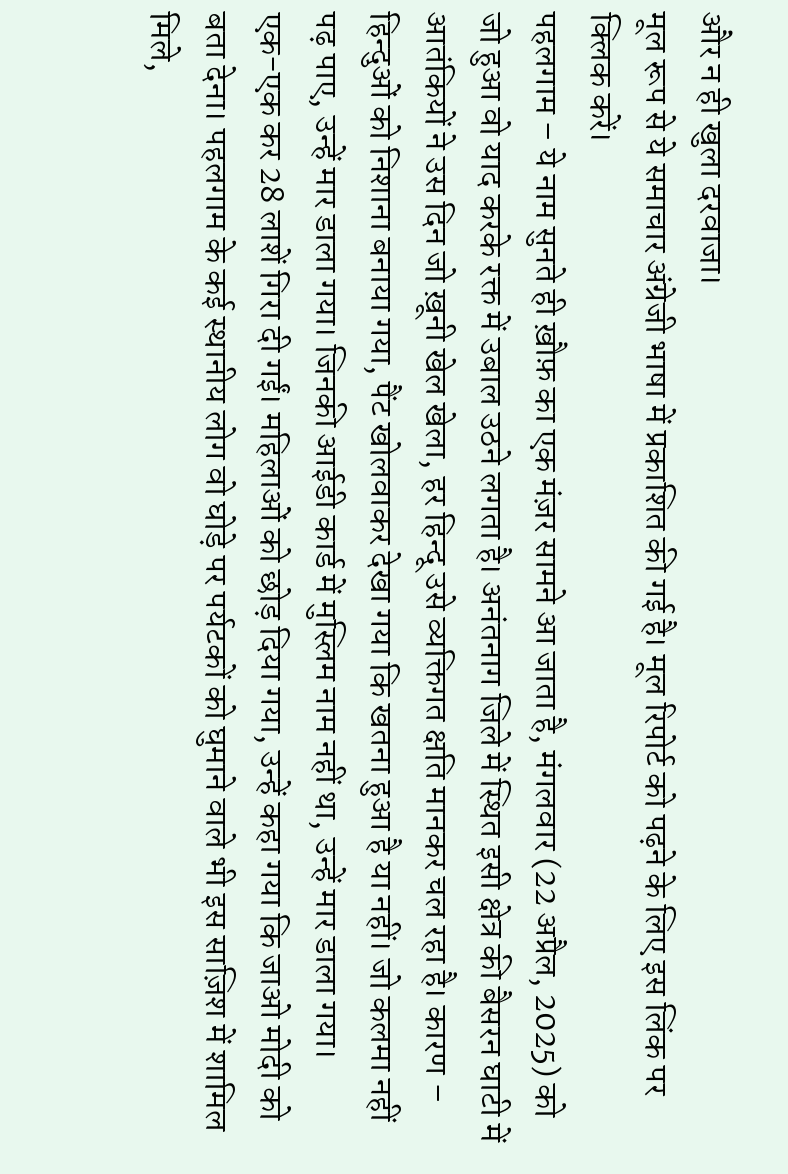और न ही खुला दरवाजा।
मूल रूप से ये समाचार अंग्रेजी भाषा में प्रकाशित की गई है। मूल रिपोर्ट को पढ़ने के लिए इस लिंक पर क्लिक करें।
पहलगाम – ये नाम सुनते ही ख़ौफ़ का एक मंज़र सामने आ जाता है, मंगलवार (22 अप्रैल, 2025) को जो हुआ वो याद करके रक्त में उबाल उठने लगता है। अनंतनाग जिले में स्थित इसी क्षेत्र की बैसरन घाटी में आतंकियों ने उस दिन जो ख़ूनी खेल खेला, हर हिन्दू उसे व्यक्तिगत क्षति मानकर चल रहा है। कारण – हिन्दुओं को निशाना बनाया गया, पैंट खोलवाकर देखा गया कि खतना हुआ है या नहीं। जो कलमा नहीं पढ़ पाए, उन्हें मार डाला गया। जिनकी आईडी कार्ड में मुस्लिम नाम नहीं था, उन्हें मार डाला गया।
एक-एक कर 28 लाशें गिरा दी गईं। महिलाओं को छोड़ दिया गया, उन्हें कहा गया कि जाओ मोदी को बता देना। पहलगाम के कई स्थानीय लोग वो घोड़े पर पर्यटकों को घुमाने वाले भी इस साज़िश में शामिल मिले,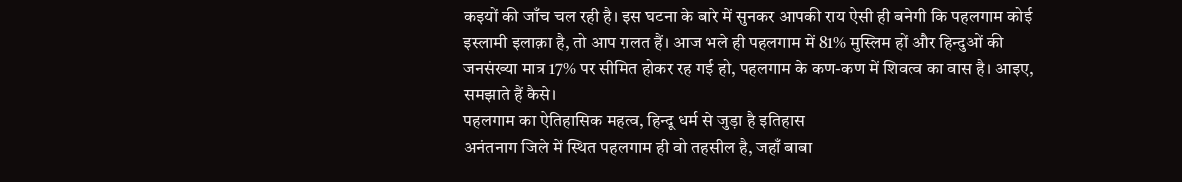कइयों की जाँच चल रही है। इस घटना के बारे में सुनकर आपकी राय ऐसी ही बनेगी कि पहलगाम कोई इस्लामी इलाक़ा है, तो आप ग़लत हैं। आज भले ही पहलगाम में 81% मुस्लिम हों और हिन्दुओं की जनसंख्या मात्र 17% पर सीमित होकर रह गई हो, पहलगाम के कण-कण में शिवत्व का वास है। आइए, समझाते हैं कैसे।
पहलगाम का ऐतिहासिक महत्व, हिन्दू धर्म से जुड़ा है इतिहास
अनंतनाग जिले में स्थित पहलगाम ही वो तहसील है, जहाँ बाबा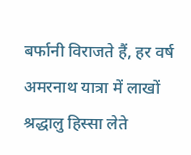बर्फानी विराजते हैं, हर वर्ष अमरनाथ यात्रा में लाखों श्रद्धालु हिस्सा लेते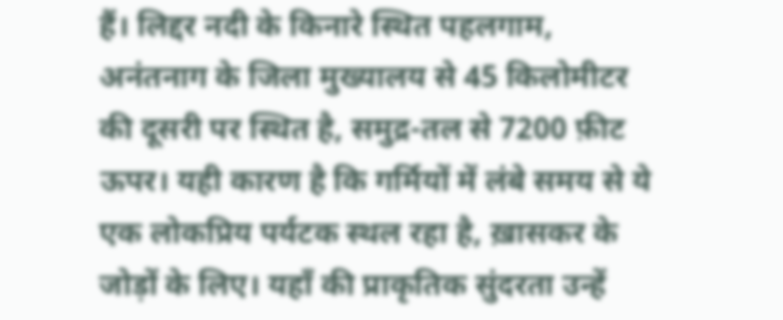हैं। लिद्दर नदी के किनारे स्थित पहलगाम, अनंतनाग के जिला मुख्यालय से 45 किलोमीटर की दूसरी पर स्थित है, समुद्र-तल से 7200 फ़ीट ऊपर। यही कारण है कि गर्मियों में लंबे समय से ये एक लोकप्रिय पर्यटक स्थल रहा है, ख़ासकर के जोड़ों के लिए। यहाँ की प्राकृतिक सुंदरता उन्हें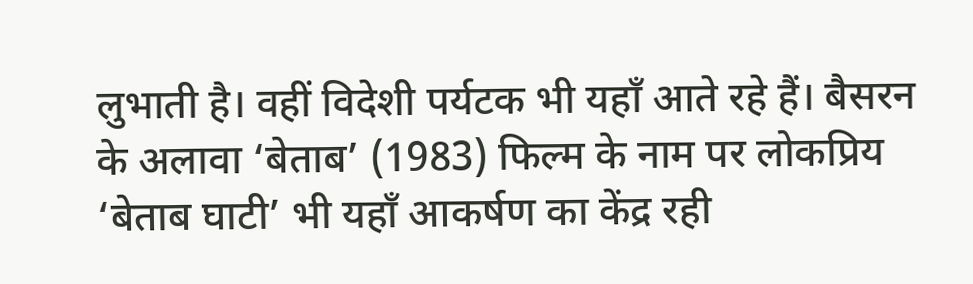लुभाती है। वहीं विदेशी पर्यटक भी यहाँ आते रहे हैं। बैसरन के अलावा ‘बेताब’ (1983) फिल्म के नाम पर लोकप्रिय ‘बेताब घाटी’ भी यहाँ आकर्षण का केंद्र रही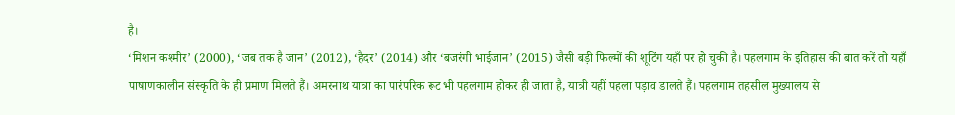है।
‘मिशन कश्मीर’ (2000), ‘जब तक है जान’ (2012), ‘हैदर’ (2014) और ‘बजरंगी भाईजान’ (2015) जैसी बड़ी फिल्मों की शूटिंग यहाँ पर हो चुकी है। पहलगाम के इतिहास की बात करें तो यहाँ पाषाणकालीन संस्कृति के ही प्रमाण मिलते हैं। अमरनाथ यात्रा का पारंपरिक रूट भी पहलगाम होकर ही जाता है, यात्री यहीं पहला पड़ाव डालते हैं। पहलगाम तहसील मुख्यालय से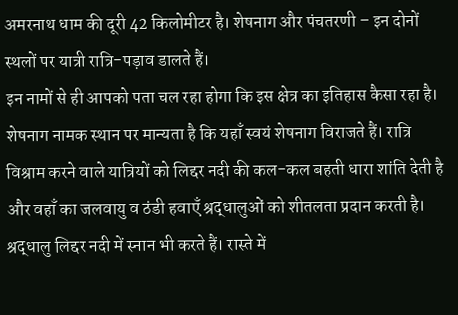अमरनाथ धाम की दूरी 42 किलोमीटर है। शेषनाग और पंचतरणी – इन दोनों स्थलों पर यात्री रात्रि-पड़ाव डालते हैं।
इन नामों से ही आपको पता चल रहा होगा कि इस क्षेत्र का इतिहास कैसा रहा है। शेषनाग नामक स्थान पर मान्यता है कि यहाँ स्वयं शेषनाग विराजते हैं। रात्रि विश्राम करने वाले यात्रियों को लिद्दर नदी की कल-कल बहती धारा शांति देती है और वहाँ का जलवायु व ठंडी हवाएँ श्रद्धालुओं को शीतलता प्रदान करती है। श्रद्धालु लिद्दर नदी में स्नान भी करते हैं। रास्ते में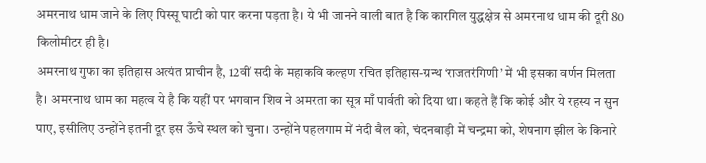अमरनाथ धाम जाने के लिए पिस्सू घाटी को पार करना पड़ता है। ये भी जानने वाली बात है कि कारगिल युद्धक्षेत्र से अमरनाथ धाम की दूरी 80 किलोमीटर ही है।
अमरनाथ गुफा का इतिहास अत्यंत प्राचीन है, 12वीं सदी के महाकवि कल्हण रचित इतिहास-ग्रन्थ ‘राजतरंगिणी’ में भी इसका वर्णन मिलता है। अमरनाथ धाम का महत्व ये है कि यहीं पर भगवान शिव ने अमरता का सूत्र माँ पार्वती को दिया था। कहते हैं कि कोई और ये रहस्य न सुन पाए, इसीलिए उन्होंने इतनी दूर इस ऊँचे स्थल को चुना। उन्होंने पहलगाम में नंदी बैल को, चंदनबाड़ी में चन्द्रमा को, शेषनाग झील के किनारे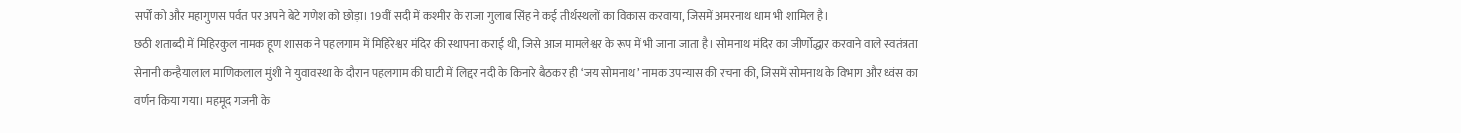सर्पों को और महागुणस पर्वत पर अपने बेटे गणेश को छोड़ा। 19वीं सदी में कश्मीर के राजा गुलाब सिंह ने कई तीर्थस्थलों का विकास करवाया, जिसमें अमरनाथ धाम भी शामिल है।
छठी शताब्दी में मिहिरकुल नामक हूण शासक ने पहलगाम में मिहिरेश्वर मंदिर की स्थापना कराई थी, जिसे आज मामलेश्वर के रूप में भी जाना जाता है। सोमनाथ मंदिर का जीर्णोद्धार करवाने वाले स्वतंत्रता सेनानी कन्हैयालाल माणिकलाल मुंशी ने युवावस्था के दौरान पहलगाम की घाटी में लिद्दर नदी के किनारे बैठकर ही ‘जय सोमनाथ’ नामक उपन्यास की रचना की, जिसमें सोमनाथ के विभाग और ध्वंस का वर्णन किया गया। महमूद गजनी के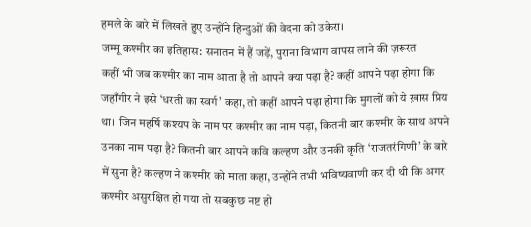हमले के बारे में लिखते हुए उन्होंने हिन्दुओं की वेदना को उकेरा।
जम्मू कश्मीर का इतिहास: सनातन में हैं जड़ें, पुराना विभाग वापस लाने की ज़रूरत
कहीं भी जब कश्मीर का नाम आता है तो आपने क्या पढ़ा है? कहीं आपने पढ़ा होगा कि जहाँगीर ने इसे ‘धरती का स्वर्ग’ कहा, तो कहीं आपने पढ़ा होगा कि मुगलों को ये ख़ास प्रिय था। जिन महर्षि कश्यप के नाम पर कश्मीर का नाम पड़ा, कितनी बार कश्मीर के साथ अपने उनका नाम पढ़ा है? कितनी बार आपने कवि कल्हण और उनकी कृति ‘राजतरंगिणी’ के बारे में सुना है? कल्हण ने कश्मीर को माता कहा, उन्होंने तभी भविष्यवाणी कर दी थी कि अगर कश्मीर असुरक्षित हो गया तो सबकुछ नष्ट हो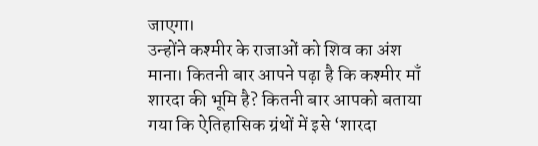जाएगा।
उन्होंने कश्मीर के राजाओं को शिव का अंश माना। कितनी बार आपने पढ़ा है कि कश्मीर माँ शारदा की भूमि है? कितनी बार आपको बताया गया कि ऐतिहासिक ग्रंथों में इसे ‘शारदा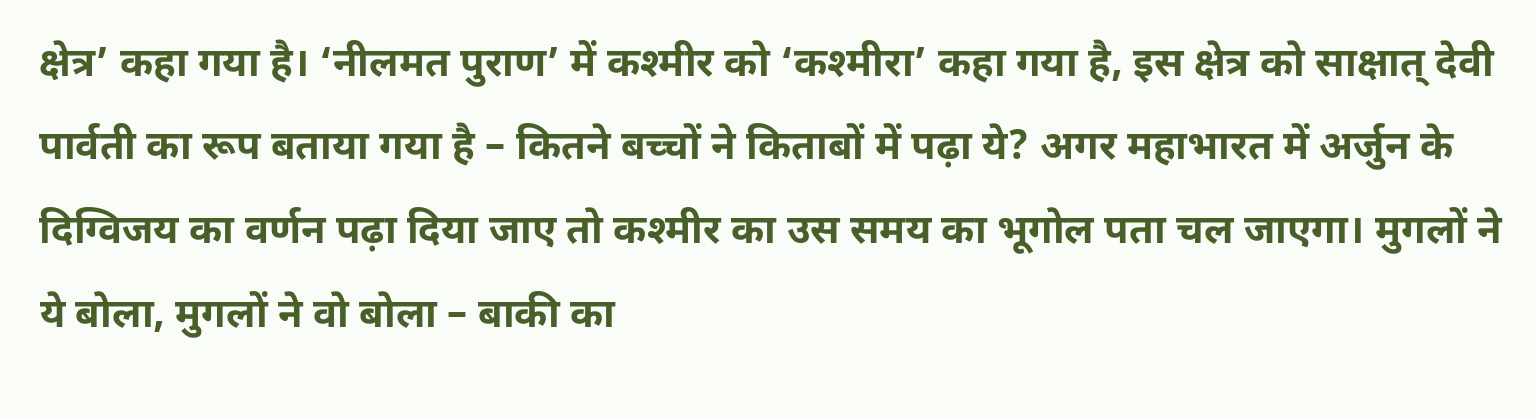क्षेत्र’ कहा गया है। ‘नीलमत पुराण’ में कश्मीर को ‘कश्मीरा’ कहा गया है, इस क्षेत्र को साक्षात् देवी पार्वती का रूप बताया गया है – कितने बच्चों ने किताबों में पढ़ा ये? अगर महाभारत में अर्जुन के दिग्विजय का वर्णन पढ़ा दिया जाए तो कश्मीर का उस समय का भूगोल पता चल जाएगा। मुगलों ने ये बोला, मुगलों ने वो बोला – बाकी का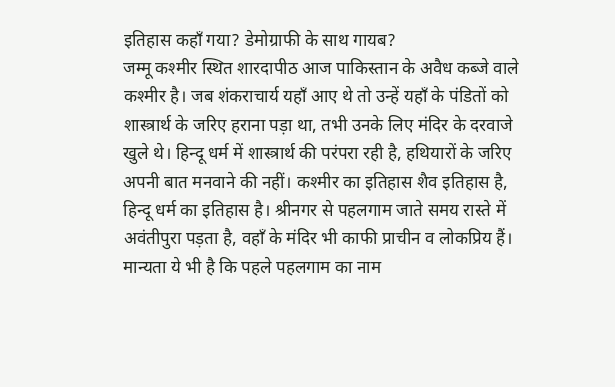इतिहास कहाँ गया? डेमोग्राफी के साथ गायब?
जम्मू कश्मीर स्थित शारदापीठ आज पाकिस्तान के अवैध कब्जे वाले कश्मीर है। जब शंकराचार्य यहाँ आए थे तो उन्हें यहाँ के पंडितों को शास्त्रार्थ के जरिए हराना पड़ा था, तभी उनके लिए मंदिर के दरवाजे खुले थे। हिन्दू धर्म में शास्त्रार्थ की परंपरा रही है, हथियारों के जरिए अपनी बात मनवाने की नहीं। कश्मीर का इतिहास शैव इतिहास है, हिन्दू धर्म का इतिहास है। श्रीनगर से पहलगाम जाते समय रास्ते में अवंतीपुरा पड़ता है, वहाँ के मंदिर भी काफी प्राचीन व लोकप्रिय हैं।
मान्यता ये भी है कि पहले पहलगाम का नाम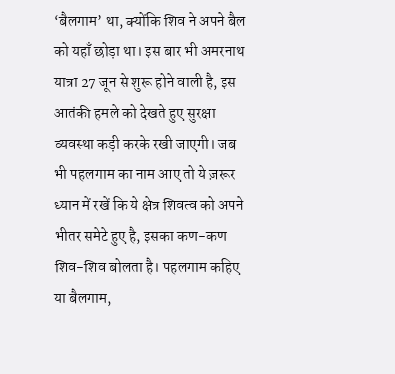‘बैलगाम’ था, क्योंकि शिव ने अपने बैल को यहाँ छोड़ा था। इस बार भी अमरनाथ यात्रा 27 जून से शुरू होने वाली है, इस आतंकी हमले को देखते हुए सुरक्षा व्यवस्था कड़ी करके रखी जाएगी। जब भी पहलगाम का नाम आए तो ये ज़रूर ध्यान में रखें कि ये क्षेत्र शिवत्व को अपने भीतर समेटे हुए है, इसका कण-कण शिव-शिव बोलता है। पहलगाम कहिए या बैलगाम,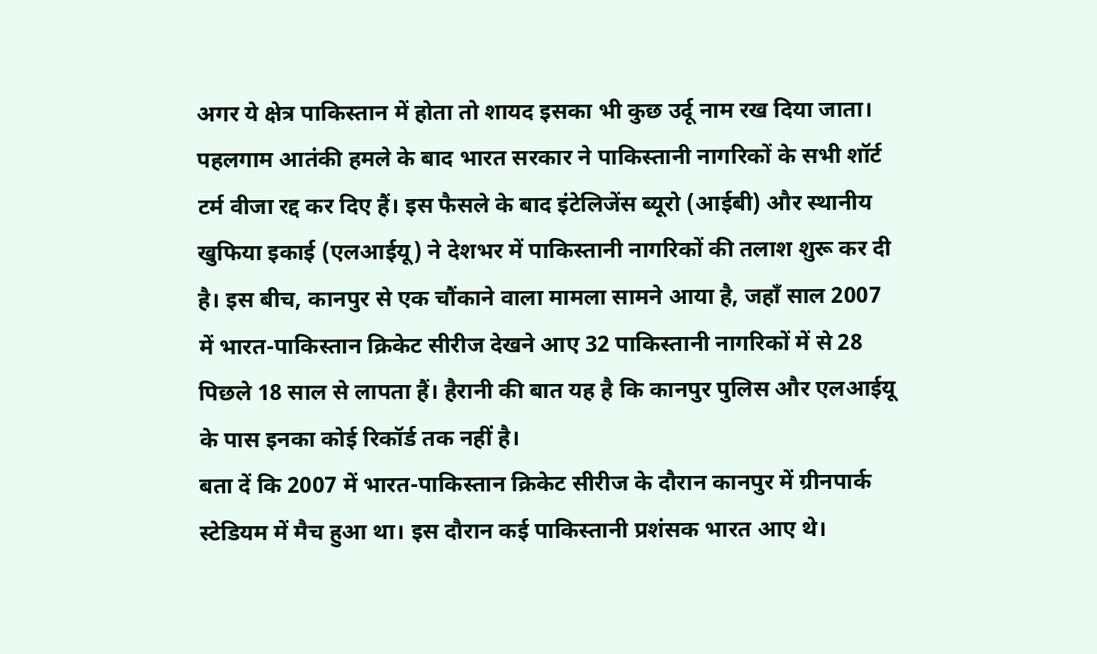अगर ये क्षेत्र पाकिस्तान में होता तो शायद इसका भी कुछ उर्दू नाम रख दिया जाता।
पहलगाम आतंकी हमले के बाद भारत सरकार ने पाकिस्तानी नागरिकों के सभी शॉर्ट टर्म वीजा रद्द कर दिए हैं। इस फैसले के बाद इंटेलिजेंस ब्यूरो (आईबी) और स्थानीय खुफिया इकाई (एलआईयू) ने देशभर में पाकिस्तानी नागरिकों की तलाश शुरू कर दी है। इस बीच, कानपुर से एक चौंकाने वाला मामला सामने आया है, जहाँ साल 2007 में भारत-पाकिस्तान क्रिकेट सीरीज देखने आए 32 पाकिस्तानी नागरिकों में से 28 पिछले 18 साल से लापता हैं। हैरानी की बात यह है कि कानपुर पुलिस और एलआईयू के पास इनका कोई रिकॉर्ड तक नहीं है।
बता दें कि 2007 में भारत-पाकिस्तान क्रिकेट सीरीज के दौरान कानपुर में ग्रीनपार्क स्टेडियम में मैच हुआ था। इस दौरान कई पाकिस्तानी प्रशंसक भारत आए थे।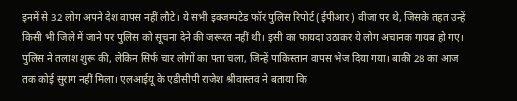इनमें से 32 लोग अपने देश वापस नहीं लौटे। ये सभी इक्जम्पटेड फॉर पुलिस रिपोर्ट (ईपीआर) वीजा पर थे, जिसके तहत उन्हें किसी भी जिले में जाने पर पुलिस को सूचना देने की जरूरत नहीं थी। इसी का फायदा उठाकर ये लोग अचानक गायब हो गए। पुलिस ने तलाश शुरू की, लेकिन सिर्फ चार लोगों का पता चला, जिन्हें पाकिस्तान वापस भेज दिया गया। बाकी 28 का आज तक कोई सुराग नहीं मिला। एलआईयू के एडीसीपी राजेश श्रीवास्तव ने बताया कि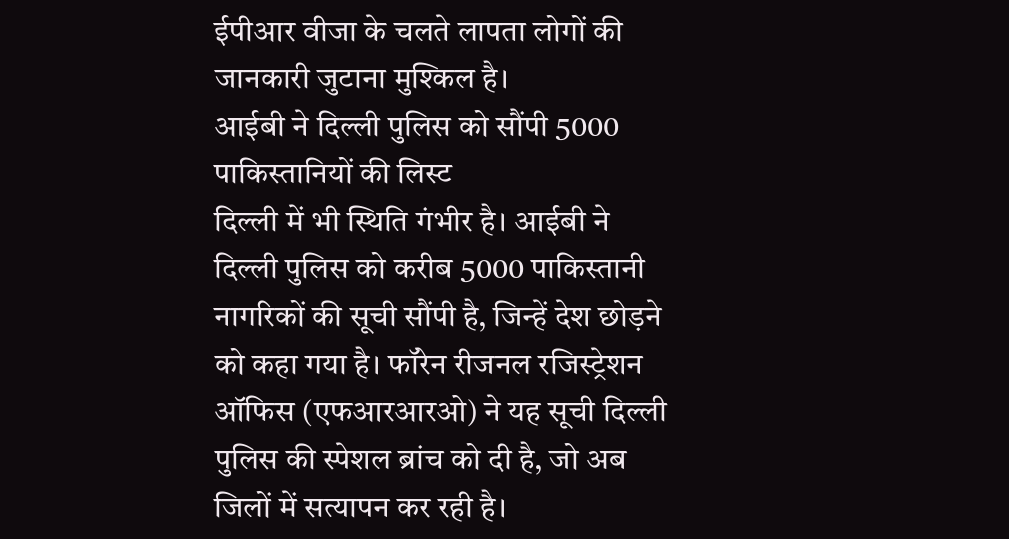ईपीआर वीजा के चलते लापता लोगों की जानकारी जुटाना मुश्किल है।
आईबी ने दिल्ली पुलिस को सौंपी 5000 पाकिस्तानियों की लिस्ट
दिल्ली में भी स्थिति गंभीर है। आईबी ने दिल्ली पुलिस को करीब 5000 पाकिस्तानी नागरिकों की सूची सौंपी है, जिन्हें देश छोड़ने को कहा गया है। फॉरेन रीजनल रजिस्ट्रेशन ऑफिस (एफआरआरओ) ने यह सूची दिल्ली पुलिस की स्पेशल ब्रांच को दी है, जो अब जिलों में सत्यापन कर रही है।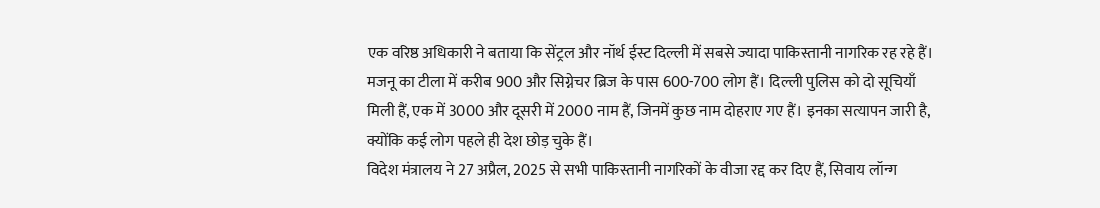एक वरिष्ठ अधिकारी ने बताया कि सेंट्रल और नॉर्थ ईस्ट दिल्ली में सबसे ज्यादा पाकिस्तानी नागरिक रह रहे हैं। मजनू का टीला में करीब 900 और सिग्नेचर ब्रिज के पास 600-700 लोग हैं। दिल्ली पुलिस को दो सूचियाँ मिली हैं, एक में 3000 और दूसरी में 2000 नाम हैं, जिनमें कुछ नाम दोहराए गए हैं। इनका सत्यापन जारी है, क्योंकि कई लोग पहले ही देश छोड़ चुके हैं।
विदेश मंत्रालय ने 27 अप्रैल, 2025 से सभी पाकिस्तानी नागरिकों के वीजा रद्द कर दिए हैं, सिवाय लॉन्ग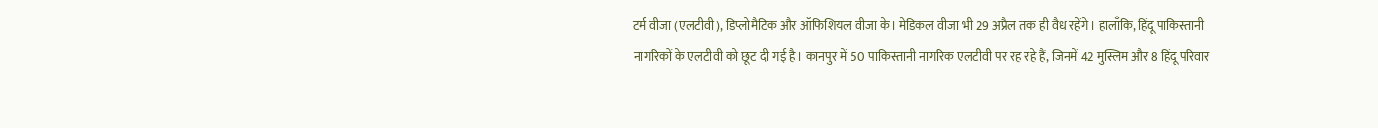टर्म वीजा (एलटीवी), डिप्लोमैटिक और ऑफिशियल वीजा के। मेडिकल वीजा भी 29 अप्रैल तक ही वैध रहेंगे। हालाँकि, हिंदू पाकिस्तानी नागरिकों के एलटीवी को छूट दी गई है। कानपुर में 50 पाकिस्तानी नागरिक एलटीवी पर रह रहे हैं, जिनमें 42 मुस्लिम और 8 हिंदू परिवार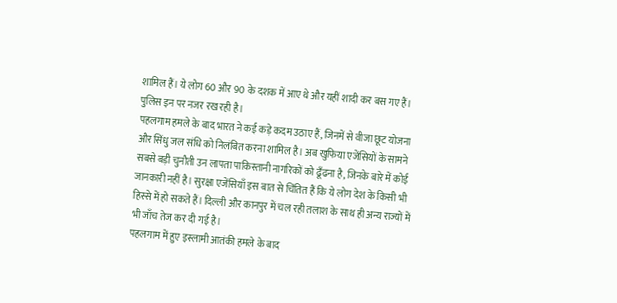शामिल हैं। ये लोग 60 और 90 के दशक में आए थे और यहीं शादी कर बस गए हैं। पुलिस इन पर नजर रख रही है।
पहलगाम हमले के बाद भारत ने कई कड़े कदम उठाए हैं, जिनमें से वीजा छूट योजना और सिंधु जल संधि को निलंबित करना शामिल है। अब खुफिया एजेंसियों के सामने सबसे बड़ी चुनौती उन लापता पाकिस्तानी नागरिकों को ढूँढना है, जिनके बारे में कोई जानकारी नहीं है। सुरक्षा एजेंसियाँ इस बात से चिंतित हैं कि ये लोग देश के किसी भी हिस्से में हो सकते हैं। दिल्ली और कानपुर में चल रही तलाश के साथ ही अन्य राज्यों में भी जाँच तेज कर दी गई है।
पहलगाम में हुए इस्लामी आतंकी हमले के बाद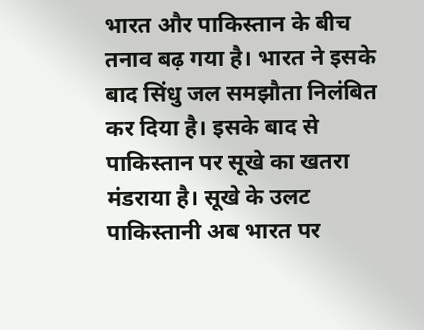भारत और पाकिस्तान के बीच तनाव बढ़ गया है। भारत ने इसके बाद सिंधु जल समझौता निलंबित कर दिया है। इसके बाद से पाकिस्तान पर सूखे का खतरा मंडराया है। सूखे के उलट पाकिस्तानी अब भारत पर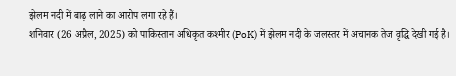झेलम नदी में बाढ़ लाने का आरोप लगा रहे हैं।
शनिवार (26 अप्रैल, 2025) को पाकिस्तान अधिकृत कश्मीर (PoK) में झेलम नदी के जलस्तर में अचानक तेज वृद्धि देखी गई है।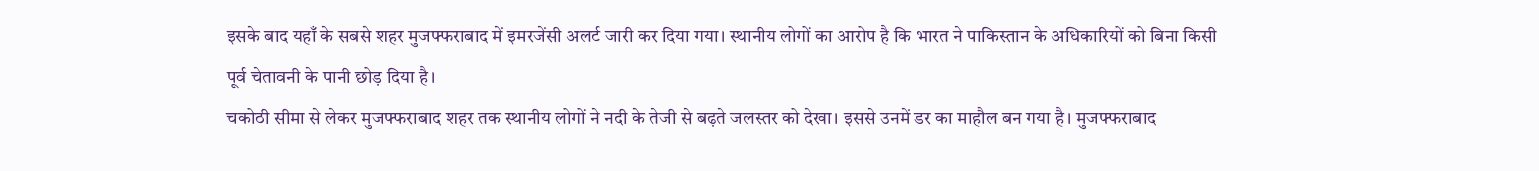इसके बाद यहाँ के सबसे शहर मुजफ्फराबाद में इमरजेंसी अलर्ट जारी कर दिया गया। स्थानीय लोगों का आरोप है कि भारत ने पाकिस्तान के अधिकारियों को बिना किसी पूर्व चेतावनी के पानी छोड़ दिया है।
चकोठी सीमा से लेकर मुजफ्फराबाद शहर तक स्थानीय लोगों ने नदी के तेजी से बढ़ते जलस्तर को देखा। इससे उनमें डर का माहौल बन गया है। मुजफ्फराबाद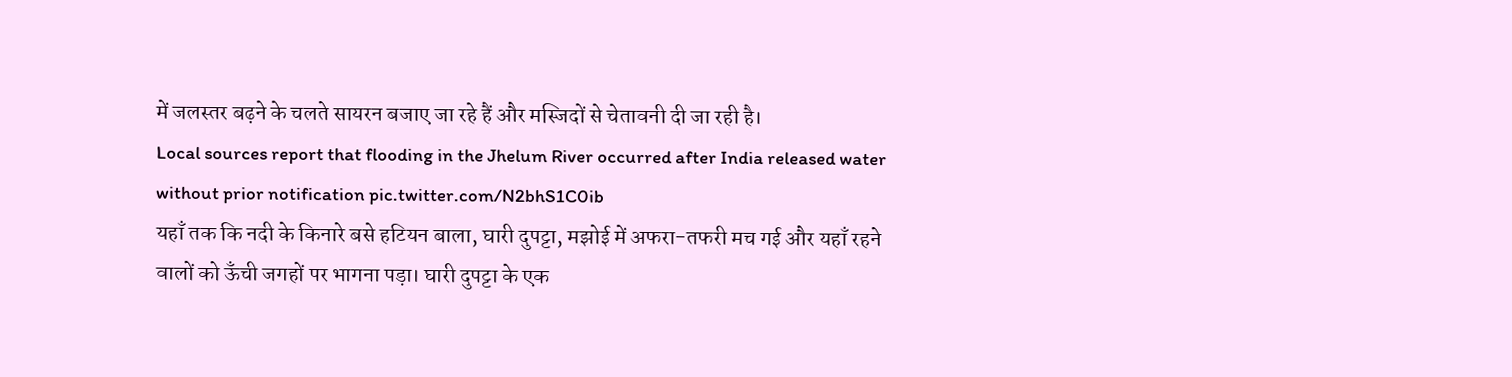में जलस्तर बढ़ने के चलते सायरन बजाए जा रहे हैं और मस्जिदों से चेतावनी दी जा रही है।
Local sources report that flooding in the Jhelum River occurred after India released water without prior notification pic.twitter.com/N2bhS1C0ib
यहाँ तक कि नदी के किनारे बसे हटियन बाला, घारी दुपट्टा, मझोई में अफरा-तफरी मच गई और यहाँ रहने वालों को ऊँची जगहों पर भागना पड़ा। घारी दुपट्टा के एक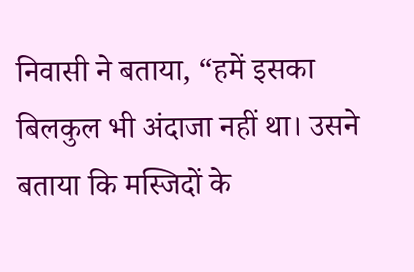निवासी ने बताया, “हमें इसका बिलकुल भी अंदाजा नहीं था। उसने बताया कि मस्जिदों के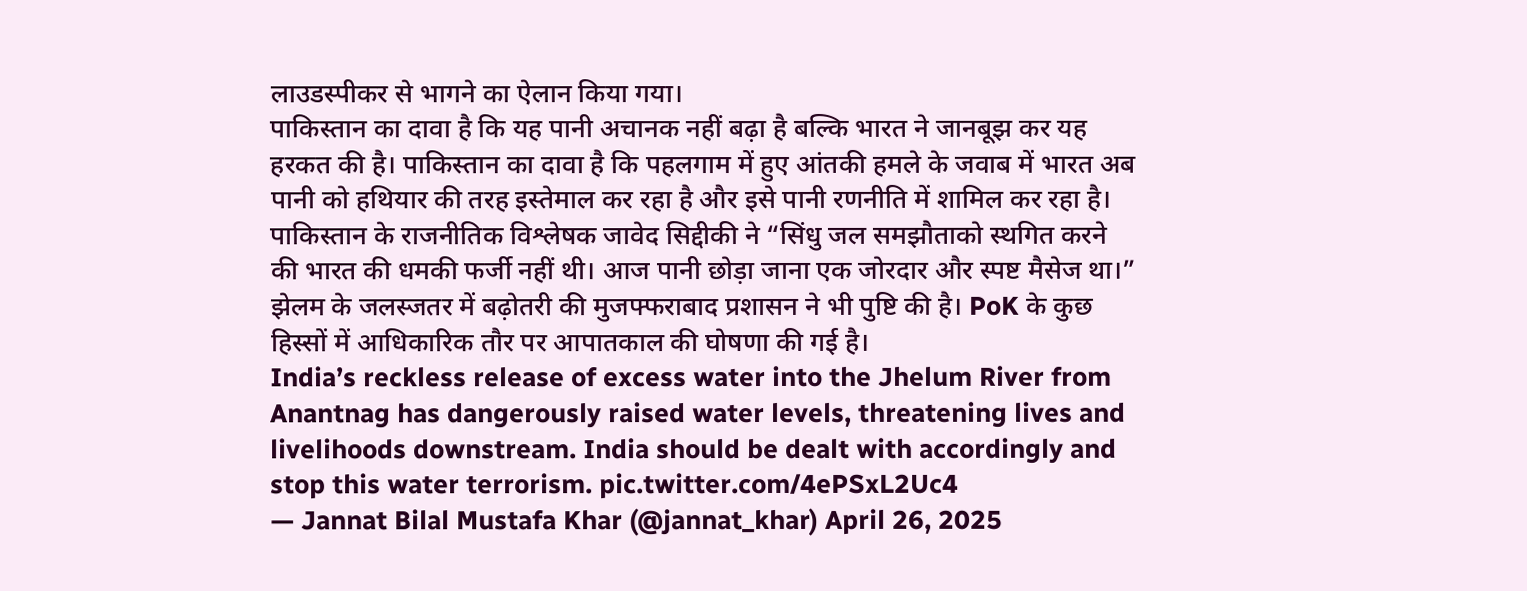लाउडस्पीकर से भागने का ऐलान किया गया।
पाकिस्तान का दावा है कि यह पानी अचानक नहीं बढ़ा है बल्कि भारत ने जानबूझ कर यह हरकत की है। पाकिस्तान का दावा है कि पहलगाम में हुए आंतकी हमले के जवाब में भारत अब पानी को हथियार की तरह इस्तेमाल कर रहा है और इसे पानी रणनीति में शामिल कर रहा है।
पाकिस्तान के राजनीतिक विश्लेषक जावेद सिद्दीकी ने “सिंधु जल समझौताको स्थगित करने की भारत की धमकी फर्जी नहीं थी। आज पानी छोड़ा जाना एक जोरदार और स्पष्ट मैसेज था।” झेलम के जलस्जतर में बढ़ोतरी की मुजफ्फराबाद प्रशासन ने भी पुष्टि की है। PoK के कुछ हिस्सों में आधिकारिक तौर पर आपातकाल की घोषणा की गई है।
India’s reckless release of excess water into the Jhelum River from Anantnag has dangerously raised water levels, threatening lives and livelihoods downstream. India should be dealt with accordingly and stop this water terrorism. pic.twitter.com/4ePSxL2Uc4
— Jannat Bilal Mustafa Khar (@jannat_khar) April 26, 2025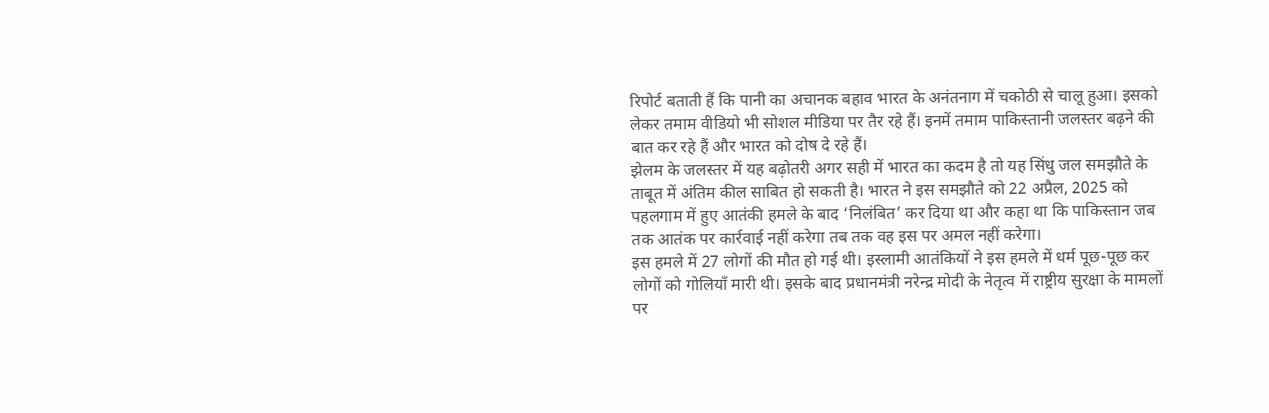रिपोर्ट बताती हैं कि पानी का अचानक बहाव भारत के अनंतनाग में चकोठी से चालू हुआ। इसको लेकर तमाम वीडियो भी सोशल मीडिया पर तैर रहे हैं। इनमें तमाम पाकिस्तानी जलस्तर बढ़ने की बात कर रहे हैं और भारत को दोष दे रहे हैं।
झेलम के जलस्तर में यह बढ़ोतरी अगर सही में भारत का कदम है तो यह सिंधु जल समझौते के ताबूत में अंतिम कील साबित हो सकती है। भारत ने इस समझौते को 22 अप्रैल, 2025 को पहलगाम में हुए आतंकी हमले के बाद ‘निलंबित’ कर दिया था और कहा था कि पाकिस्तान जब तक आतंक पर कार्रवाई नहीं करेगा तब तक वह इस पर अमल नहीं करेगा।
इस हमले में 27 लोगों की मौत हो गई थी। इस्लामी आतंकियों ने इस हमले में धर्म पूछ-पूछ कर लोगों को गोलियाँ मारी थी। इसके बाद प्रधानमंत्री नरेन्द्र मोदी के नेतृत्व में राष्ट्रीय सुरक्षा के मामलों पर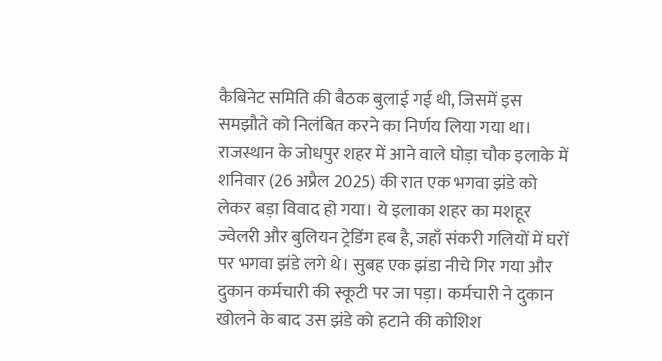कैबिनेट समिति की बैठक बुलाई गई थी, जिसमें इस समझौते को निलंबित करने का निर्णय लिया गया था।
राजस्थान के जोधपुर शहर में आने वाले घोड़ा चौक इलाके में शनिवार (26 अप्रैल 2025) की रात एक भगवा झंडे को लेकर बड़ा विवाद हो गया। ये इलाका शहर का मशहूर ज्वेलरी और बुलियन ट्रेडिंग हब है, जहाँ संकरी गलियों में घरों पर भगवा झंडे लगे थे। सुबह एक झंडा नीचे गिर गया और दुकान कर्मचारी की स्कूटी पर जा पड़ा। कर्मचारी ने दुकान खोलने के बाद उस झंडे को हटाने की कोशिश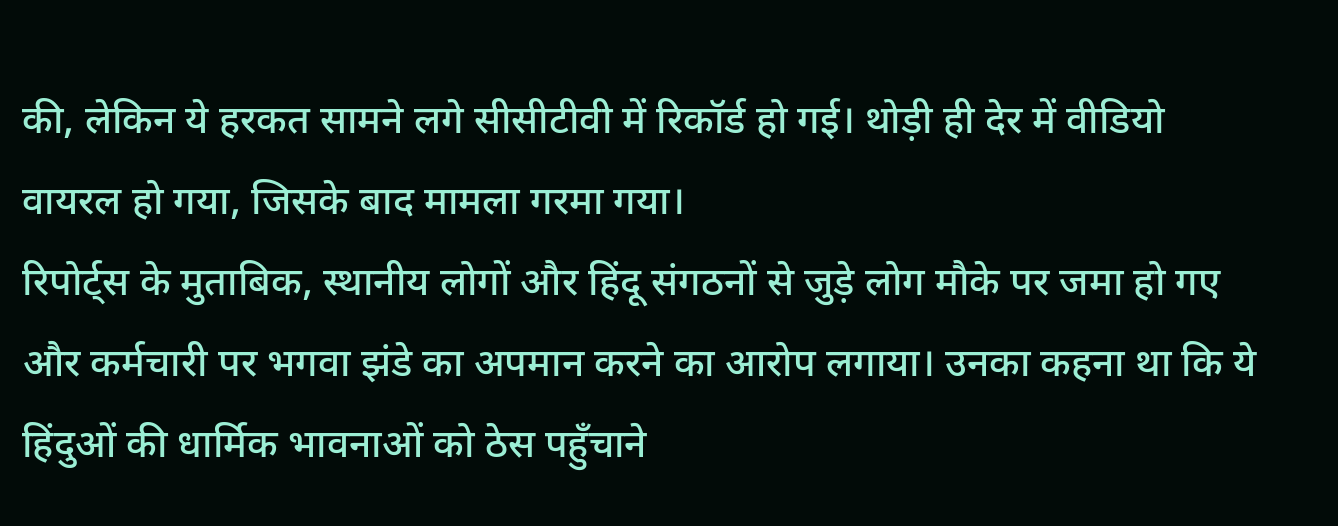की, लेकिन ये हरकत सामने लगे सीसीटीवी में रिकॉर्ड हो गई। थोड़ी ही देर में वीडियो वायरल हो गया, जिसके बाद मामला गरमा गया।
रिपोर्ट्स के मुताबिक, स्थानीय लोगों और हिंदू संगठनों से जुड़े लोग मौके पर जमा हो गए और कर्मचारी पर भगवा झंडे का अपमान करने का आरोप लगाया। उनका कहना था कि ये हिंदुओं की धार्मिक भावनाओं को ठेस पहुँचाने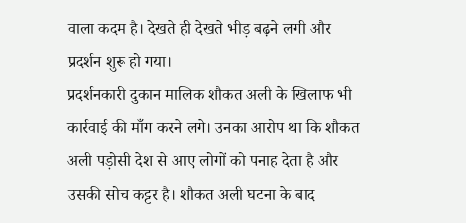वाला कदम है। देखते ही देखते भीड़ बढ़ने लगी और प्रदर्शन शुरू हो गया।
प्रदर्शनकारी दुकान मालिक शौकत अली के खिलाफ भी कार्रवाई की माँग करने लगे। उनका आरोप था कि शौकत अली पड़ोसी देश से आए लोगों को पनाह देता है और उसकी सोच कट्टर है। शौकत अली घटना के बाद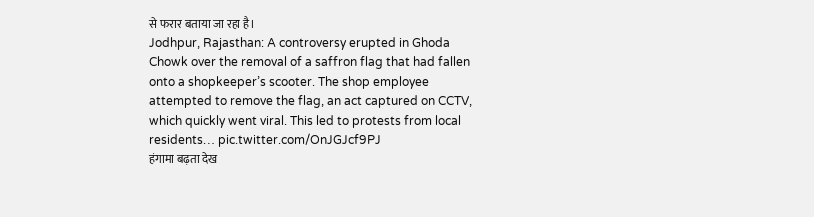से फरार बताया जा रहा है।
Jodhpur, Rajasthan: A controversy erupted in Ghoda Chowk over the removal of a saffron flag that had fallen onto a shopkeeper’s scooter. The shop employee attempted to remove the flag, an act captured on CCTV, which quickly went viral. This led to protests from local residents… pic.twitter.com/OnJGJcf9PJ
हंगामा बढ़ता देख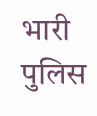भारी पुलिस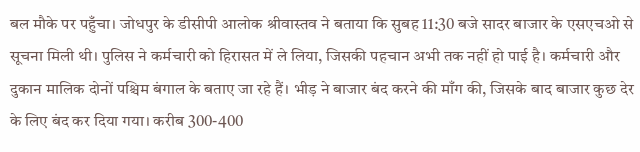बल मौके पर पहुँचा। जोधपुर के डीसीपी आलोक श्रीवास्तव ने बताया कि सुबह 11:30 बजे सादर बाजार के एसएचओ से सूचना मिली थी। पुलिस ने कर्मचारी को हिरासत में ले लिया, जिसकी पहचान अभी तक नहीं हो पाई है। कर्मचारी और दुकान मालिक दोनों पश्चिम बंगाल के बताए जा रहे हैं। भीड़ ने बाजार बंद करने की माँग की, जिसके बाद बाजार कुछ देर के लिए बंद कर दिया गया। करीब 300-400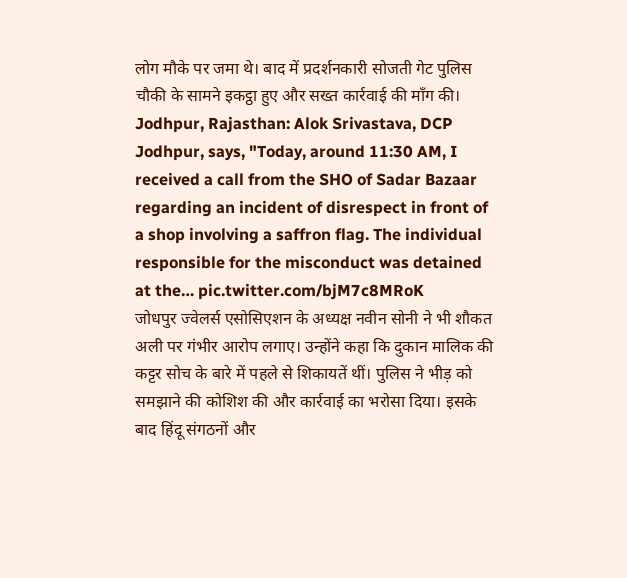लोग मौके पर जमा थे। बाद में प्रदर्शनकारी सोजती गेट पुलिस चौकी के सामने इकट्ठा हुए और सख्त कार्रवाई की माँग की।
Jodhpur, Rajasthan: Alok Srivastava, DCP Jodhpur, says, "Today, around 11:30 AM, I received a call from the SHO of Sadar Bazaar regarding an incident of disrespect in front of a shop involving a saffron flag. The individual responsible for the misconduct was detained at the… pic.twitter.com/bjM7c8MRoK
जोधपुर ज्वेलर्स एसोसिएशन के अध्यक्ष नवीन सोनी ने भी शौकत अली पर गंभीर आरोप लगाए। उन्होंने कहा कि दुकान मालिक की कट्टर सोच के बारे में पहले से शिकायतें थीं। पुलिस ने भीड़ को समझाने की कोशिश की और कार्रवाई का भरोसा दिया। इसके बाद हिंदू संगठनों और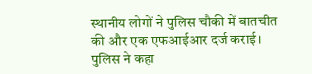स्थानीय लोगों ने पुलिस चौकी में बातचीत की और एक एफआईआर दर्ज कराई। पुलिस ने कहा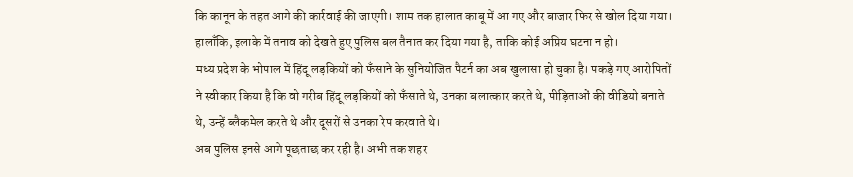कि कानून के तहत आगे की कार्रवाई की जाएगी। शाम तक हालात काबू में आ गए और बाजार फिर से खोल दिया गया। हालाँकि, इलाके में तनाव को देखते हुए पुलिस बल तैनात कर दिया गया है, ताकि कोई अप्रिय घटना न हो।
मध्य प्रदेश के भोपाल में हिंदू लड़कियों को फँसाने के सुनियोजित पैटर्न का अब खुलासा हो चुका है। पकड़े गए आरोपितों ने स्वीकार किया है कि वो गरीब हिंदू लड़कियों को फँसाते थे, उनका बलात्कार करते थे, पीड़िताओं की वीडियो बनाते थे, उन्हें ब्लैकमेल करते थे और दूसरों से उनका रेप करवाते थे।
अब पुलिस इनसे आगे पूछताछ कर रही है। अभी तक शहर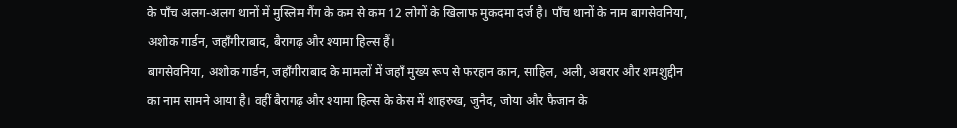के पाँच अलग-अलग थानों में मुस्लिम गैंग के कम से कम 12 लोगों के खिलाफ मुकदमा दर्ज है। पाँच थानों के नाम बागसेवनिया, अशोक गार्डन, जहाँगीराबाद, बैरागढ़ और श्यामा हिल्स हैं।
बागसेवनिया, अशोक गार्डन, जहाँगीराबाद के मामलों में जहाँ मुख्य रूप से फरहान कान, साहिल, अली, अबरार और शमशुद्दीन का नाम सामने आया है। वहीं बैरागढ़ और श्यामा हिल्स के केस में शाहरुख, जुनैद, जोया और फैजान के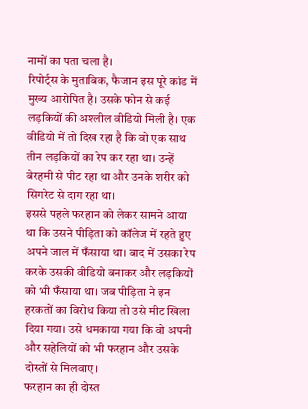नामों का पता चला है।
रिपोर्ट्स के मुताबिक, फैजान इस पूरे कांड में मुख्य आरोपित है। उसके फोन से कई लड़कियों की अश्लील वीडियो मिली है। एक वीडियो में तो दिख रहा है कि वो एक साथ तीन लड़कियों का रेप कर रहा था। उन्हें बेरहमी से पीट रहा था और उनके शरीर को सिगरेट से दाग रहा था।
इससे पहले फरहान को लेकर सामने आया था कि उसने पीड़िता को कॉलेज में रहते हुए अपने जाल में फँसाया था। बाद में उसका रेप करके उसकी वीडियो बनाकर और लड़कियों को भी फँसाया था। जब पीड़िता ने इन हरकतों का विरोध किया तो उसे मीट खिला दिया गया। उसे धमकाया गया कि वो अपनी और सहेलियों को भी फरहान और उसके दोस्तों से मिलवाए।
फरहान का ही दोस्त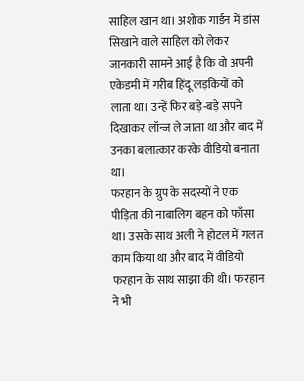साहिल खान था। अशोक गार्डन में डांस सिखाने वाले साहिल को लेकर जानकारी सामने आई है कि वो अपनी एकेडमी में गरीब हिंदू लड़कियों को लाता था। उन्हें फिर बड़े-बड़े सपने दिखाकर लॉन्ज ले जाता था और बाद में उनका बलात्कार करके वीडियो बनाता था।
फरहान के ग्रुप के सदस्यों ने एक पीड़िता की नाबालिग बहन को फाँसा था। उसके साथ अली ने होटल में गलत काम किया था और बाद में वीडियो फरहान के साथ साझा की थी। फरहान ने भी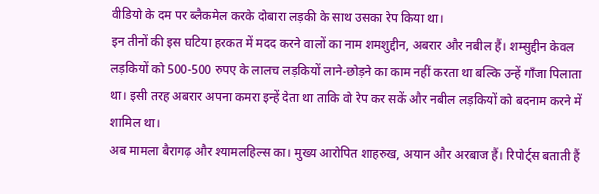वीडियो के दम पर ब्लैकमेल करके दोबारा लड़की के साथ उसका रेप किया था।
इन तीनों की इस घटिया हरकत में मदद करने वालों का नाम शमशुद्दीन, अबरार और नबील हैं। शम्सुद्दीन केवल लड़कियों को 500-500 रुपए के लालच लड़कियों लाने-छोड़ने का काम नहीं करता था बल्कि उन्हें गाँजा पिलाता था। इसी तरह अबरार अपना कमरा इन्हें देता था ताकि वो रेप कर सकें और नबील लड़कियों को बदनाम करने में शामिल था।
अब मामला बैरागढ़ और श्यामलहिल्स का। मुख्य आरोपित शाहरुख, अयान और अरबाज हैं। रिपोर्ट्स बताती हैं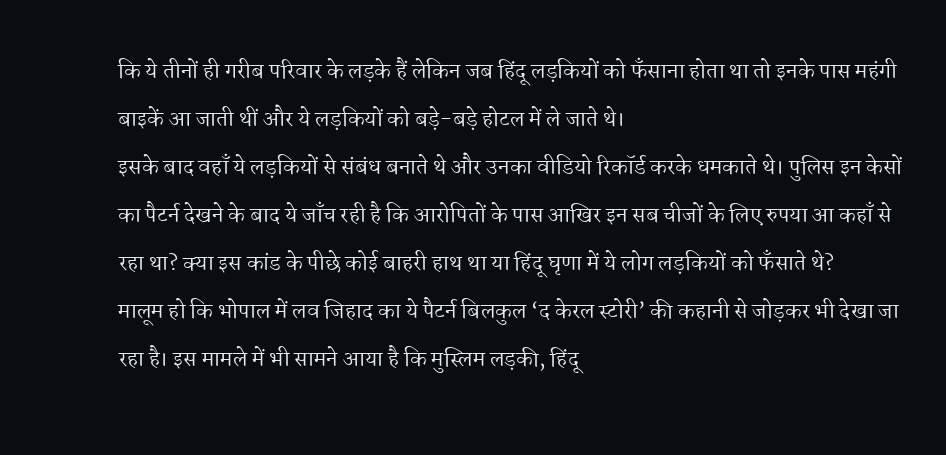कि ये तीनों ही गरीब परिवार के लड़के हैं लेकिन जब हिंदू लड़कियों को फँसाना होता था तो इनके पास महंगी बाइकें आ जाती थीं और ये लड़कियों को बड़े-बड़े होटल में ले जाते थे।
इसके बाद वहाँ ये लड़कियों से संबंध बनाते थे और उनका वीडियो रिकॉर्ड करके धमकाते थे। पुलिस इन केसों का पैटर्न देखने के बाद ये जाँच रही है कि आरोपितों के पास आखिर इन सब चीजों के लिए रुपया आ कहाँ से रहा था? क्या इस कांड के पीछे कोई बाहरी हाथ था या हिंदू घृणा में ये लोग लड़कियों को फँसाते थे?
मालूम हो कि भोपाल में लव जिहाद का ये पैटर्न बिलकुल ‘द केरल स्टोरी’ की कहानी से जोड़कर भी देखा जा रहा है। इस मामले में भी सामने आया है कि मुस्लिम लड़की, हिंदू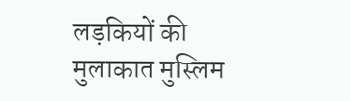लड़कियों की मुलाकात मुस्लिम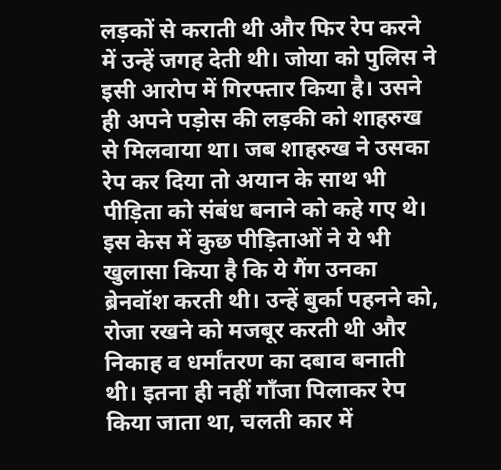लड़कों से कराती थी और फिर रेप करने में उन्हें जगह देती थी। जोया को पुलिस ने इसी आरोप में गिरफ्तार किया है। उसने ही अपने पड़ोस की लड़की को शाहरुख से मिलवाया था। जब शाहरुख ने उसका रेप कर दिया तो अयान के साथ भी पीड़िता को संबंध बनाने को कहे गए थे।
इस केस में कुछ पीड़िताओं ने ये भी खुलासा किया है कि ये गैंग उनका ब्रेनवॉश करती थी। उन्हें बुर्का पहनने को, रोजा रखने को मजबूर करती थी और निकाह व धर्मांतरण का दबाव बनाती थी। इतना ही नहीं गाँजा पिलाकर रेप किया जाता था, चलती कार में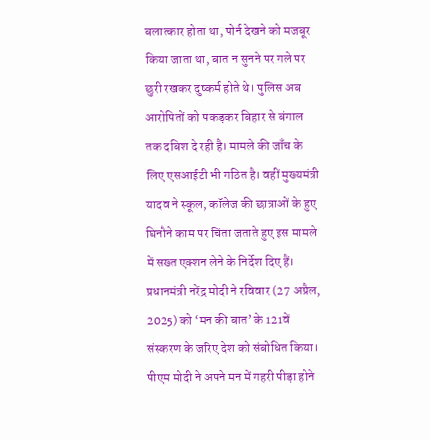बलात्कार होता था, पोर्न देखने को मजबूर किया जाता था, बात न सुनने पर गले पर छुरी रखकर दुष्कर्म होते थे। पुलिस अब आरोपितों को पकड़कर बिहार से बंगाल तक दबिश दे रही है। मामले की जाँच के लिए एसआईटी भी गठित है। वहीं मुख्यमंत्री यादव ने स्कूल, कॉलेज की छात्राओं के हुए घिनौने काम पर चिंता जताते हुए इस मामले में सख्त एक्शन लेने के निर्देश दिए हैं।
प्रधानमंत्री नरेंद्र मोदी ने रविवार (27 अप्रैल, 2025) को ‘मन की बात’ के 121वें संस्करण के जरिए देश को संबोधित किया। पीएम मोदी ने अपने मन में गहरी पीड़ा होने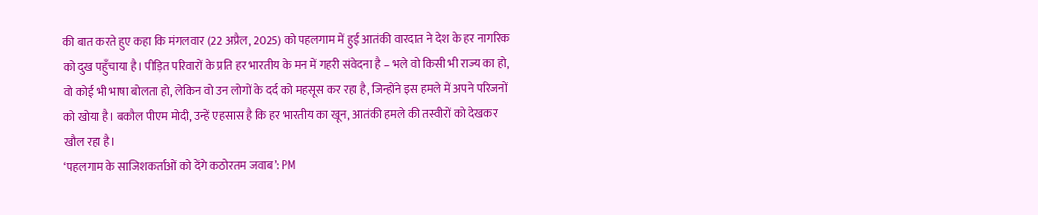की बात करते हुए कहा कि मंगलवार (22 अप्रैल, 2025) को पहलगाम में हुई आतंकी वारदात ने देश के हर नागरिक को दुख पहुँचाया है। पीड़ित परिवारों के प्रति हर भारतीय के मन में गहरी संवेदना है – भले वो किसी भी राज्य का हो, वो कोई भी भाषा बोलता हो, लेकिन वो उन लोगों के दर्द को महसूस कर रहा है, जिन्होंने इस हमले में अपने परिजनों को खोया है। बकौल पीएम मोदी, उन्हें एहसास है कि हर भारतीय का खून, आतंकी हमले की तस्वीरों को देखकर खौल रहा है।
‘पहलगाम के साजिशकर्ताओं को देंगे कठोरतम जवाब’: PM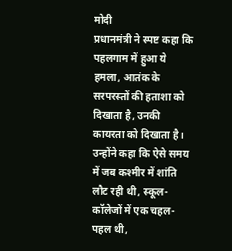मोदी
प्रधानमंत्री ने स्पष्ट कहा कि पहलगाम में हुआ ये हमला, आतंक के सरपरस्तों की हताशा को दिखाता है, उनकी कायरता को दिखाता है। उन्होंने कहा कि ऐसे समय में जब कश्मीर में शांति लौट रही थी, स्कूल-कॉलेजों में एक चहल-पहल थी,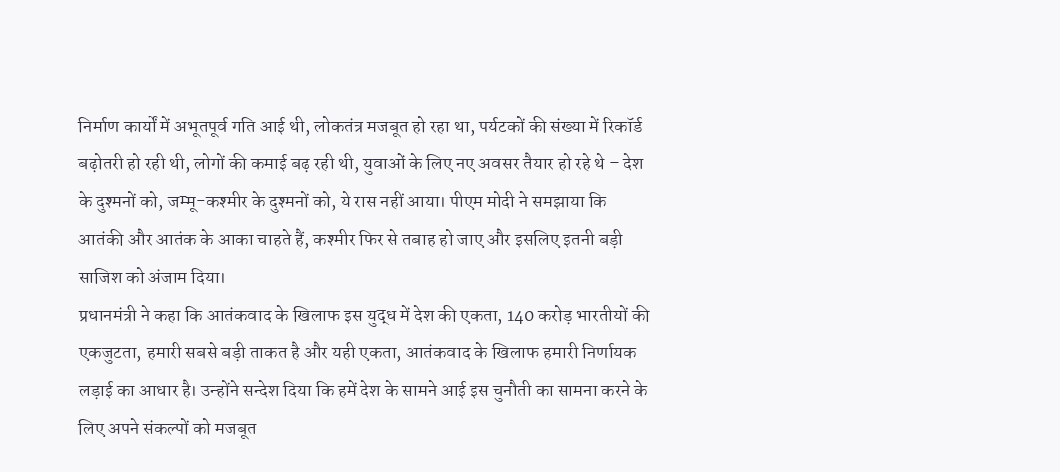निर्माण कार्यों में अभूतपूर्व गति आई थी, लोकतंत्र मजबूत हो रहा था, पर्यटकों की संख्या में रिकॉर्ड बढ़ोतरी हो रही थी, लोगों की कमाई बढ़ रही थी, युवाओं के लिए नए अवसर तैयार हो रहे थे – देश के दुश्मनों को, जम्मू-कश्मीर के दुश्मनों को, ये रास नहीं आया। पीएम मोदी ने समझाया कि आतंकी और आतंक के आका चाहते हैं, कश्मीर फिर से तबाह हो जाए और इसलिए इतनी बड़ी साजिश को अंजाम दिया।
प्रधानमंत्री ने कहा कि आतंकवाद के खिलाफ इस युद्ध में देश की एकता, 140 करोड़ भारतीयों की एकजुटता, हमारी सबसे बड़ी ताकत है और यही एकता, आतंकवाद के खिलाफ हमारी निर्णायक लड़ाई का आधार है। उन्होंने सन्देश दिया कि हमें देश के सामने आई इस चुनौती का सामना करने के लिए अपने संकल्पों को मजबूत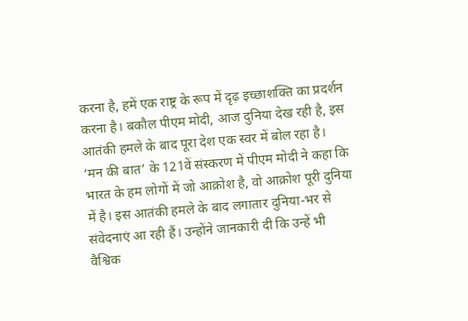करना है, हमें एक राष्ट्र के रूप में दृढ़ इच्छाशक्ति का प्रदर्शन करना है। बकौल पीएम मोदी, आज दुनिया देख रही है, इस आतंकी हमले के बाद पूरा देश एक स्वर में बोल रहा है।
‘मन की बात’ के 121वें संस्करण में पीएम मोदी ने कहा कि भारत के हम लोगों में जो आक्रोश है, वो आक्रोश पूरी दुनिया में है। इस आतंकी हमले के बाद लगातार दुनिया-भर से संवेदनाएं आ रही हैं। उन्होंने जानकारी दी कि उन्हें भी वैश्विक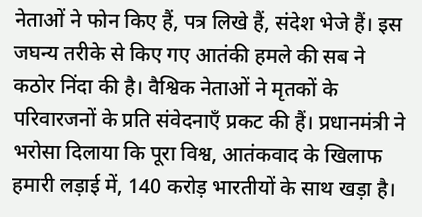नेताओं ने फोन किए हैं, पत्र लिखे हैं, संदेश भेजे हैं। इस जघन्य तरीके से किए गए आतंकी हमले की सब ने कठोर निंदा की है। वैश्विक नेताओं ने मृतकों के परिवारजनों के प्रति संवेदनाएँ प्रकट की हैं। प्रधानमंत्री ने भरोसा दिलाया कि पूरा विश्व, आतंकवाद के खिलाफ हमारी लड़ाई में, 140 करोड़ भारतीयों के साथ खड़ा है।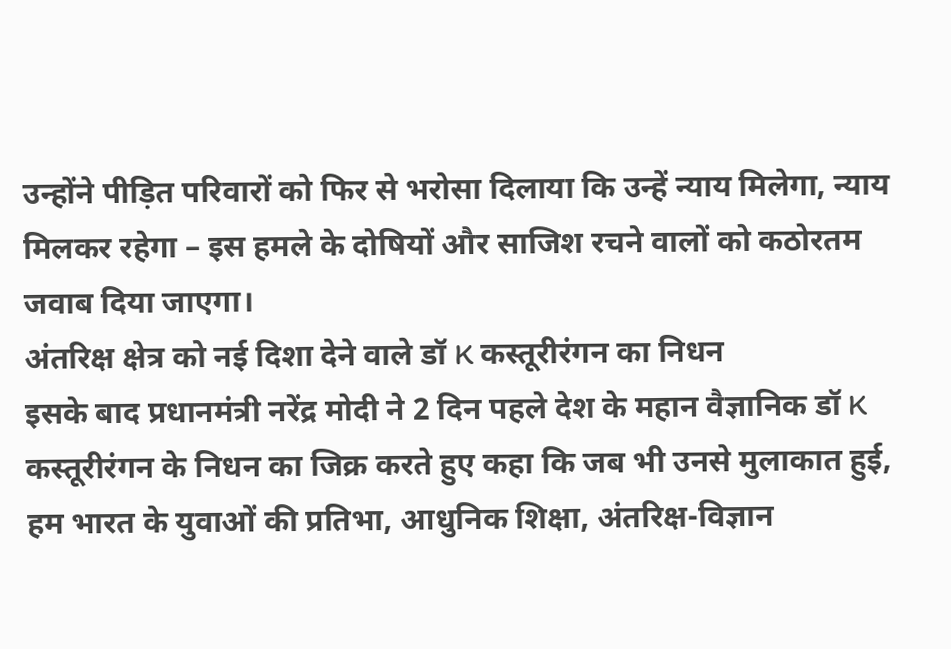उन्होंने पीड़ित परिवारों को फिर से भरोसा दिलाया कि उन्हें न्याय मिलेगा, न्याय मिलकर रहेगा – इस हमले के दोषियों और साजिश रचने वालों को कठोरतम जवाब दिया जाएगा।
अंतरिक्ष क्षेत्र को नई दिशा देने वाले डॉ K कस्तूरीरंगन का निधन
इसके बाद प्रधानमंत्री नरेंद्र मोदी ने 2 दिन पहले देश के महान वैज्ञानिक डॉ K कस्तूरीरंगन के निधन का जिक्र करते हुए कहा कि जब भी उनसे मुलाकात हुई, हम भारत के युवाओं की प्रतिभा, आधुनिक शिक्षा, अंतरिक्ष-विज्ञान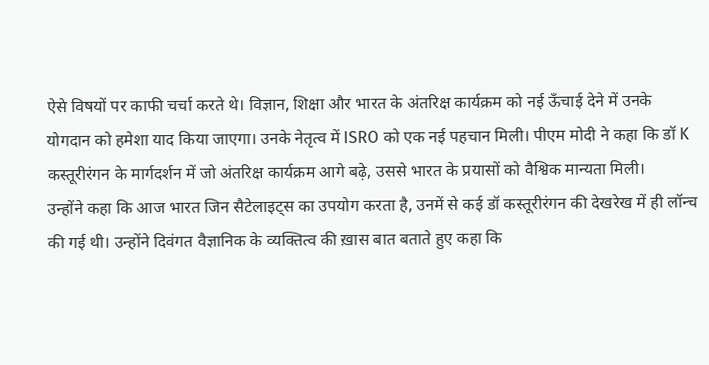ऐसे विषयों पर काफी चर्चा करते थे। विज्ञान, शिक्षा और भारत के अंतरिक्ष कार्यक्रम को नई ऊँचाई देने में उनके योगदान को हमेशा याद किया जाएगा। उनके नेतृत्व में ISRO को एक नई पहचान मिली। पीएम मोदी ने कहा कि डॉ K कस्तूरीरंगन के मार्गदर्शन में जो अंतरिक्ष कार्यक्रम आगे बढ़े, उससे भारत के प्रयासों को वैश्विक मान्यता मिली।
उन्होंने कहा कि आज भारत जिन सैटेलाइट्स का उपयोग करता है, उनमें से कई डॉ कस्तूरीरंगन की देखरेख में ही लॉन्च की गई थी। उन्होंने दिवंगत वैज्ञानिक के व्यक्तित्व की ख़ास बात बताते हुए कहा कि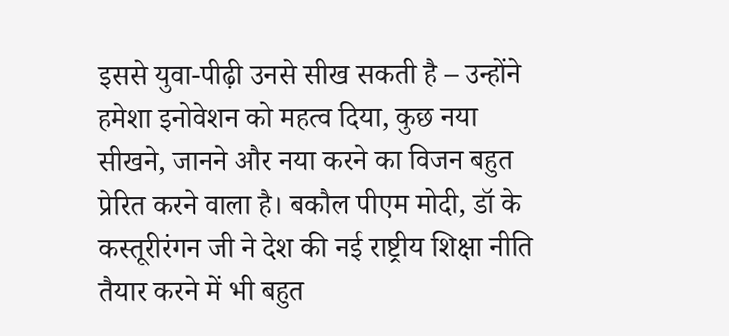इससे युवा-पीढ़ी उनसे सीख सकती है – उन्होंने हमेशा इनोवेशन को महत्व दिया, कुछ नया सीखने, जानने और नया करने का विजन बहुत प्रेरित करने वाला है। बकौल पीएम मोदी, डॉ के कस्तूरीरंगन जी ने देश की नई राष्ट्रीय शिक्षा नीति तैयार करने में भी बहुत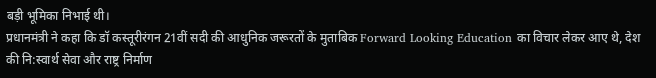बड़ी भूमिका निभाई थी।
प्रधानमंत्री ने कहा कि डॉ कस्तूरीरंगन 21वीं सदी की आधुनिक जरूरतों के मुताबिक Forward Looking Education का विचार लेकर आए थे, देश की नि:स्वार्थ सेवा और राष्ट्र निर्माण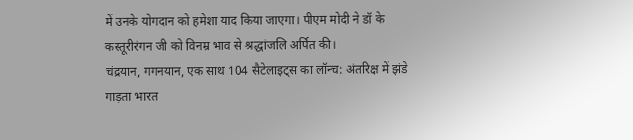में उनके योगदान को हमेशा याद किया जाएगा। पीएम मोदी ने डॉ के कस्तूरीरंगन जी को विनम्र भाव से श्रद्धांजलि अर्पित की।
चंद्रयान, गगनयान, एक साथ 104 सैटेलाइट्स का लॉन्च: अंतरिक्ष में झंडे गाड़ता भारत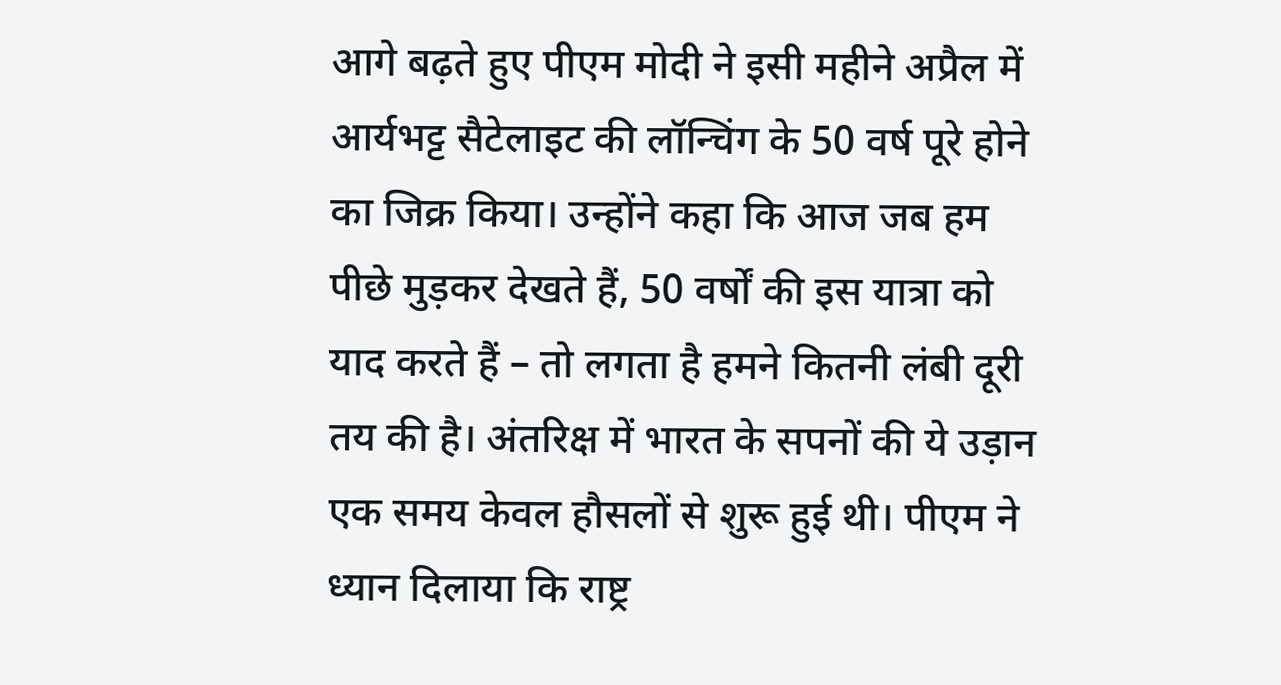आगे बढ़ते हुए पीएम मोदी ने इसी महीने अप्रैल में आर्यभट्ट सैटेलाइट की लॉन्चिंग के 50 वर्ष पूरे होने का जिक्र किया। उन्होंने कहा कि आज जब हम पीछे मुड़कर देखते हैं, 50 वर्षों की इस यात्रा को याद करते हैं – तो लगता है हमने कितनी लंबी दूरी तय की है। अंतरिक्ष में भारत के सपनों की ये उड़ान एक समय केवल हौसलों से शुरू हुई थी। पीएम ने ध्यान दिलाया कि राष्ट्र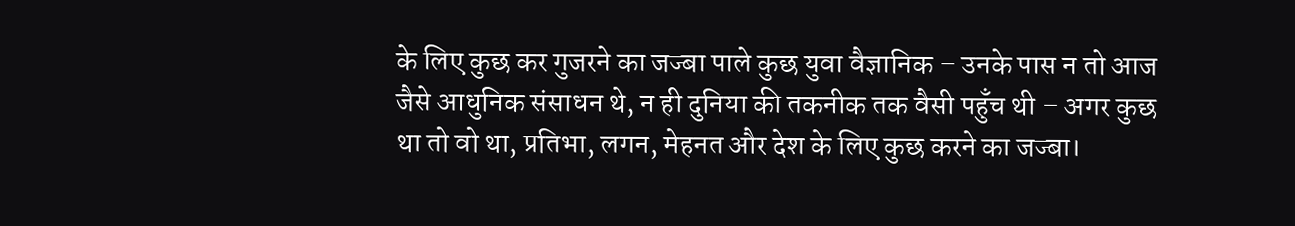के लिए कुछ कर गुजरने का जज्बा पाले कुछ युवा वैज्ञानिक – उनके पास न तो आज जैसे आधुनिक संसाधन थे, न ही दुनिया की तकनीक तक वैसी पहुँच थी – अगर कुछ था तो वो था, प्रतिभा, लगन, मेहनत और देश के लिए कुछ करने का जज्बा।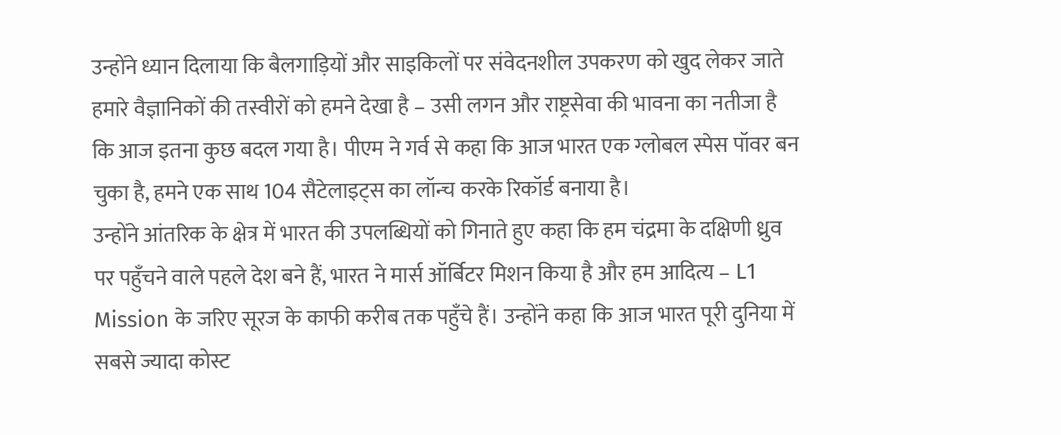उन्होंने ध्यान दिलाया कि बैलगाड़ियों और साइकिलों पर संवेदनशील उपकरण को खुद लेकर जाते हमारे वैज्ञानिकों की तस्वीरों को हमने देखा है – उसी लगन और राष्ट्रसेवा की भावना का नतीजा है कि आज इतना कुछ बदल गया है। पीएम ने गर्व से कहा कि आज भारत एक ग्लोबल स्पेस पॉवर बन चुका है, हमने एक साथ 104 सैटेलाइट्स का लॉन्च करके रिकॉर्ड बनाया है।
उन्होंने आंतरिक के क्षेत्र में भारत की उपलब्धियों को गिनाते हुए कहा कि हम चंद्रमा के दक्षिणी ध्रुव पर पहुँचने वाले पहले देश बने हैं, भारत ने मार्स ऑर्बिटर मिशन किया है और हम आदित्य – L1 Mission के जरिए सूरज के काफी करीब तक पहुँचे हैं। उन्होंने कहा कि आज भारत पूरी दुनिया में सबसे ज्यादा कोस्ट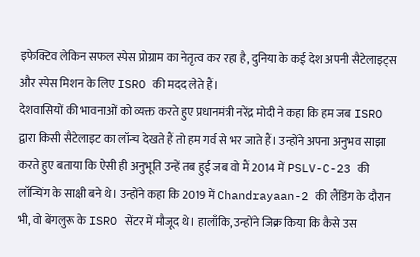इफेक्टिव लेकिन सफल स्पेस प्रोग्राम का नेतृत्व कर रहा है, दुनिया के कई देश अपनी सैटेलाइट्स और स्पेस मिशन के लिए ISRO की मदद लेते हैं।
देशवासियों की भावनाओं को व्यक्त करते हुए प्रधानमंत्री नरेंद्र मोदी ने कहा कि हम जब ISRO द्वारा किसी सैटेलाइट का लॉन्च देखते हैं तो हम गर्व से भर जाते हैं। उन्होंने अपना अनुभव साझा करते हुए बताया कि ऐसी ही अनुभूति उन्हें तब हुई जब वो मैं 2014 में PSLV-C-23 की लॉन्चिंग के साक्षी बने थे। उन्होंने कहा कि 2019 में Chandrayaan-2 की लैंडिंग के दौरान भी, वो बेंगलुरू के ISRO सेंटर में मौजूद थे। हालाँकि, उन्होंने जिक्र किया कि कैसे उस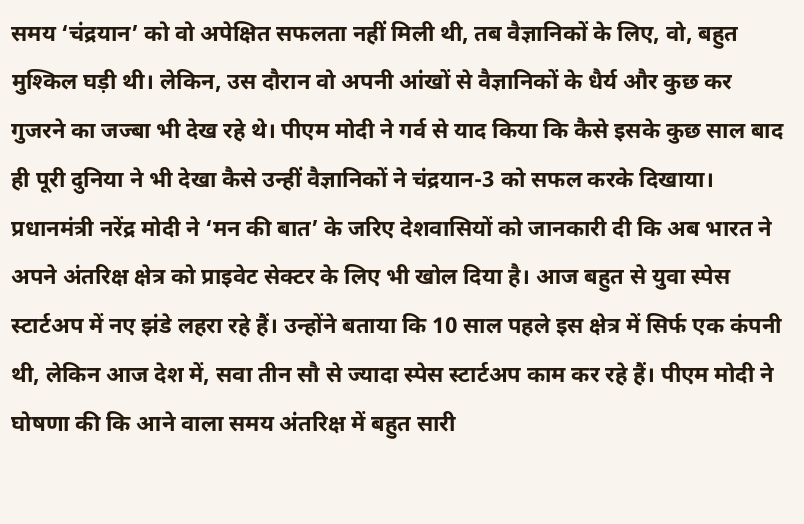समय ‘चंद्रयान’ को वो अपेक्षित सफलता नहीं मिली थी, तब वैज्ञानिकों के लिए, वो, बहुत मुश्किल घड़ी थी। लेकिन, उस दौरान वो अपनी आंखों से वैज्ञानिकों के धैर्य और कुछ कर गुजरने का जज्बा भी देख रहे थे। पीएम मोदी ने गर्व से याद किया कि कैसे इसके कुछ साल बाद ही पूरी दुनिया ने भी देखा कैसे उन्हीं वैज्ञानिकों ने चंद्रयान-3 को सफल करके दिखाया।
प्रधानमंत्री नरेंद्र मोदी ने ‘मन की बात’ के जरिए देशवासियों को जानकारी दी कि अब भारत ने अपने अंतरिक्ष क्षेत्र को प्राइवेट सेक्टर के लिए भी खोल दिया है। आज बहुत से युवा स्पेस स्टार्टअप में नए झंडे लहरा रहे हैं। उन्होंने बताया कि 10 साल पहले इस क्षेत्र में सिर्फ एक कंपनी थी, लेकिन आज देश में, सवा तीन सौ से ज्यादा स्पेस स्टार्टअप काम कर रहे हैं। पीएम मोदी ने घोषणा की कि आने वाला समय अंतरिक्ष में बहुत सारी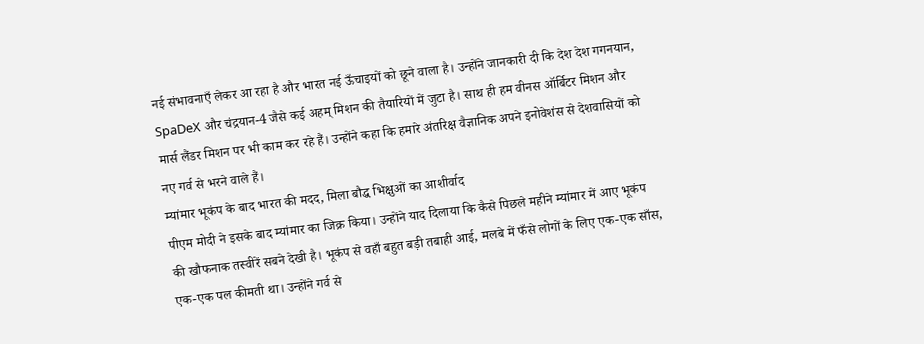नई संभावनाएँ लेकर आ रहा है और भारत नई ऊँचाइयों को छूने वाला है। उन्होंने जानकारी दी कि देश देश गगनयान, SpaDeX और चंद्रयान-4 जैसे कई अहम् मिशन की तैयारियों में जुटा है। साथ ही हम वीनस ऑर्बिटर मिशन और मार्स लैंडर मिशन पर भी काम कर रहे हैं। उन्होंने कहा कि हमारे अंतरिक्ष वैज्ञानिक अपने इनोवेशंस से देशवासियों को नए गर्व से भरने वाले हैं।
म्यांमार भूकंप के बाद भारत की मदद, मिला बौद्ध भिक्षुओं का आशीर्वाद
पीएम मोदी ने इसके बाद म्यांमार का जिक्र किया। उन्होंने याद दिलाया कि कैसे पिछले महीने म्यांमार में आए भूकंप की खौफनाक तस्वीरें सबने देखी है। भूकंप से वहाँ बहुत बड़ी तबाही आई, मलबे में फँसे लोगों के लिए एक-एक साँस, एक-एक पल कीमती था। उन्होंने गर्व से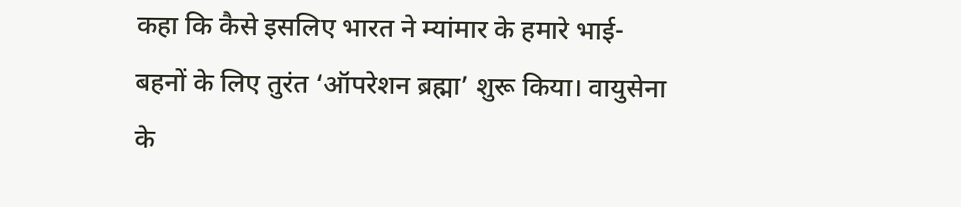कहा कि कैसे इसलिए भारत ने म्यांमार के हमारे भाई-बहनों के लिए तुरंत ‘ऑपरेशन ब्रह्मा’ शुरू किया। वायुसेना के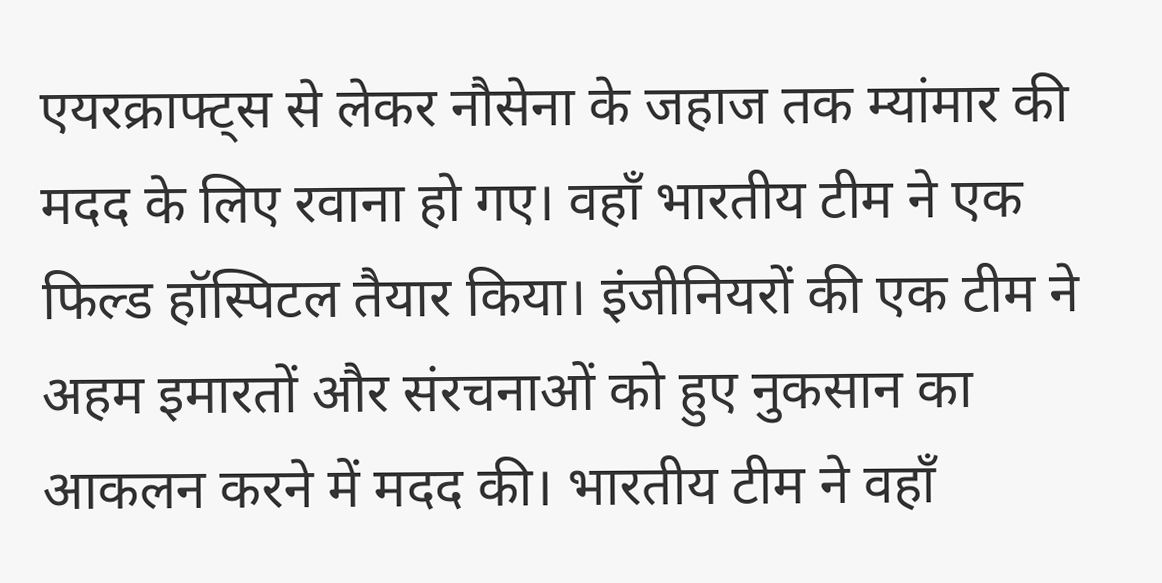एयरक्राफ्ट्स से लेकर नौसेना के जहाज तक म्यांमार की मदद के लिए रवाना हो गए। वहाँ भारतीय टीम ने एक फिल्ड हॉस्पिटल तैयार किया। इंजीनियरों की एक टीम ने अहम इमारतों और संरचनाओं को हुए नुकसान का आकलन करने में मदद की। भारतीय टीम ने वहाँ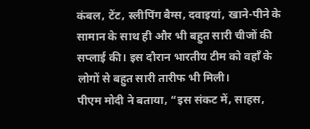कंबल, टेंट, स्लीपिंग बैग्स, दवाइयां, खाने-पीने के सामान के साथ ही और भी बहुत सारी चीजों की सप्लाई की। इस दौरान भारतीय टीम को वहाँ के लोगों से बहुत सारी तारीफ भी मिली।
पीएम मोदी ने बताया, “इस संकट में, साहस,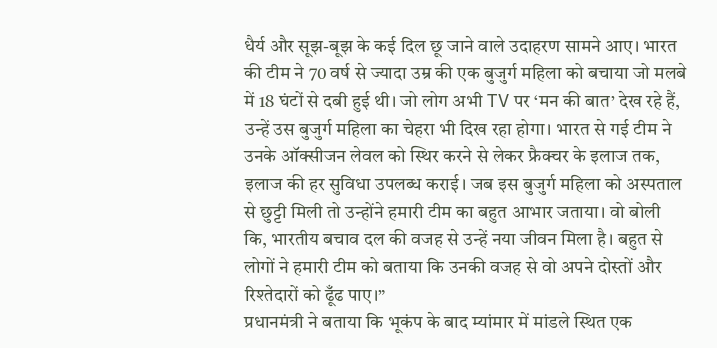धैर्य और सूझ-बूझ के कई दिल छू जाने वाले उदाहरण सामने आए। भारत की टीम ने 70 वर्ष से ज्यादा उम्र की एक बुजुर्ग महिला को बचाया जो मलबे में 18 घंटों से दबी हुई थी। जो लोग अभी TV पर ‘मन की बात’ देख रहे हैं, उन्हें उस बुजुर्ग महिला का चेहरा भी दिख रहा होगा। भारत से गई टीम ने उनके ऑक्सीजन लेवल को स्थिर करने से लेकर फ्रैक्चर के इलाज तक, इलाज की हर सुविधा उपलब्ध कराई। जब इस बुजुर्ग महिला को अस्पताल से छुट्टी मिली तो उन्होंने हमारी टीम का बहुत आभार जताया। वो बोली कि, भारतीय बचाव दल की वजह से उन्हें नया जीवन मिला है। बहुत से लोगों ने हमारी टीम को बताया कि उनकी वजह से वो अपने दोस्तों और रिश्तेदारों को ढूँढ पाए।”
प्रधानमंत्री ने बताया कि भूकंप के बाद म्यांमार में मांडले स्थित एक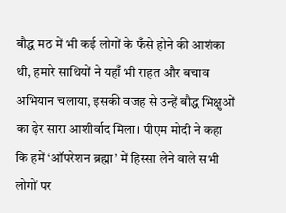बौद्ध मठ में भी कई लोगों के फँसे होने की आशंका थी, हमारे साथियों ने यहाँ भी राहत और बचाव अभियान चलाया, इसकी वजह से उन्हें बौद्ध भिक्षुओं का ढ़ेर सारा आशीर्वाद मिला। पीएम मोदी ने कहा कि हमें ‘ऑपरेशन ब्रह्मा’ में हिस्सा लेने वाले सभी लोगों पर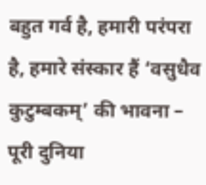बहुत गर्व है, हमारी परंपरा है, हमारे संस्कार हैं ‘वसुधैव कुटुम्बकम्’ की भावना – पूरी दुनिया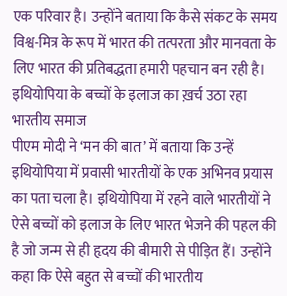एक परिवार है। उन्होंने बताया कि कैसे संकट के समय विश्व-मित्र के रूप में भारत की तत्परता और मानवता के लिए भारत की प्रतिबद्धता हमारी पहचान बन रही है।
इथियोपिया के बच्चों के इलाज का ख़र्च उठा रहा भारतीय समाज
पीएम मोदी ने ‘मन की बात’ में बताया कि उन्हें इथियोपिया में प्रवासी भारतीयों के एक अभिनव प्रयास का पता चला है। इथियोपिया में रहने वाले भारतीयों ने ऐसे बच्चों को इलाज के लिए भारत भेजने की पहल की है जो जन्म से ही हृदय की बीमारी से पीड़ित हैं। उन्होंने कहा कि ऐसे बहुत से बच्चों की भारतीय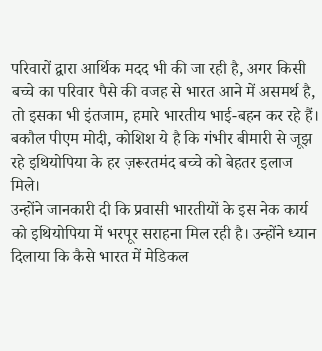परिवारों द्वारा आर्थिक मदद भी की जा रही है, अगर किसी बच्चे का परिवार पैसे की वजह से भारत आने में असमर्थ है, तो इसका भी इंतजाम, हमारे भारतीय भाई-बहन कर रहे हैं। बकौल पीएम मोदी, कोशिश ये है कि गंभीर बीमारी से जूझ रहे इथियोपिया के हर ज़रूरतमंद बच्चे को बेहतर इलाज मिले।
उन्होंने जानकारी दी कि प्रवासी भारतीयों के इस नेक कार्य को इथियोपिया में भरपूर सराहना मिल रही है। उन्होंने ध्यान दिलाया कि कैसे भारत में मेडिकल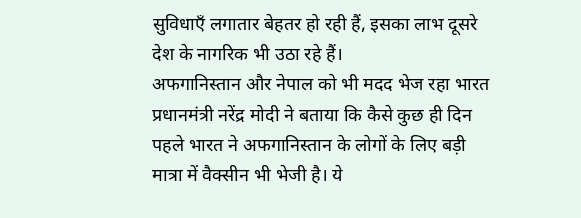सुविधाएँ लगातार बेहतर हो रही हैं, इसका लाभ दूसरे देश के नागरिक भी उठा रहे हैं।
अफगानिस्तान और नेपाल को भी मदद भेज रहा भारत
प्रधानमंत्री नरेंद्र मोदी ने बताया कि कैसे कुछ ही दिन पहले भारत ने अफगानिस्तान के लोगों के लिए बड़ी मात्रा में वैक्सीन भी भेजी है। ये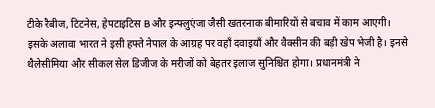टीके रैबीज, टिटनेस, हेपटाइटिस B और इन्फ्लुएंजा जैसी खतरनाक बीमारियों से बचाव में काम आएगी।
इसके अलावा भारत ने इसी हफ्ते नेपाल के आग्रह पर वहाँ दवाइयाँ और वैक्सीन की बड़ी खेप भेजी है। इनसे थैलेसीमिया और सीकल सेल डिजीज के मरीजों को बेहतर इलाज सुनिश्चित होगा। प्रधानमंत्री ने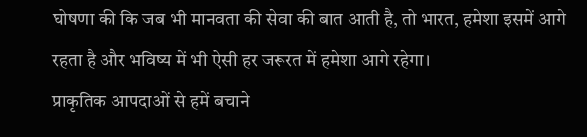घोषणा की कि जब भी मानवता की सेवा की बात आती है, तो भारत, हमेशा इसमें आगे रहता है और भविष्य में भी ऐसी हर जरूरत में हमेशा आगे रहेगा।
प्राकृतिक आपदाओं से हमें बचाने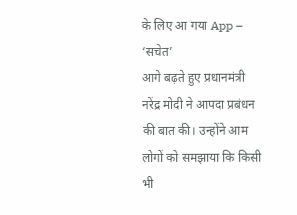के लिए आ गया App – ‘सचेत’
आगे बढ़ते हुए प्रधानमंत्री नरेंद्र मोदी ने आपदा प्रबंधन की बात की। उन्होंने आम लोगों को समझाया कि किसी भी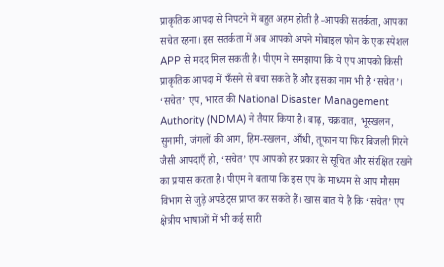प्राकृतिक आपदा से निपटने में बहुत अहम होती है -आपकी सतर्कता, आपका सचेत रहना। इस सतर्कता में अब आपको अपने मोबाइल फोन के एक स्पेशल APP से मदद मिल सकती है। पीएम ने समझाया कि ये एप आपको किसी प्राकृतिक आपदा में फँसने से बचा सकते हैं और इसका नाम भी है ‘सचेत’।
‘सचेत’ एप, भारत की National Disaster Management Authority (NDMA) ने तैयार किया है। बाढ़, चक्रवात, भूस्खलन, सुनामी, जंगलों की आग, हिम-स्खलन, आँधी, तूफान या फिर बिजली गिरने जैसी आपदाएँ हो, ‘सचेत’ एप आपको हर प्रकार से सूचित और संरक्षित रखने का प्रयास करता है। पीएम ने बताया कि इस एप के माध्यम से आप मौसम विभाग से जुड़े अपडेट्स प्राप्त कर सकते हैं। खास बात ये है कि ‘सचेत’ एप क्षेत्रीय भाषाओं में भी कई सारी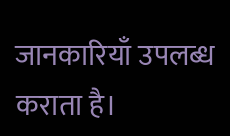जानकारियाँ उपलब्ध कराता है।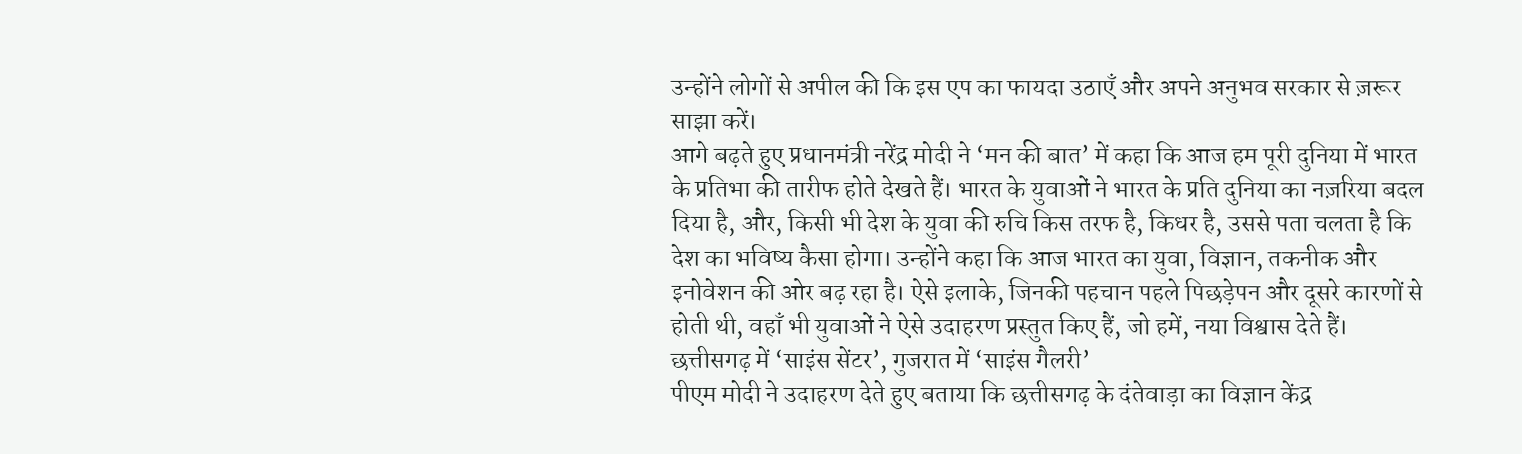उन्होंने लोगों से अपील की कि इस एप का फायदा उठाएँ और अपने अनुभव सरकार से ज़रूर साझा करें।
आगे बढ़ते हुए प्रधानमंत्री नरेंद्र मोदी ने ‘मन की बात’ में कहा कि आज हम पूरी दुनिया में भारत के प्रतिभा की तारीफ होते देखते हैं। भारत के युवाओं ने भारत के प्रति दुनिया का नज़रिया बदल दिया है, और, किसी भी देश के युवा की रुचि किस तरफ है, किधर है, उससे पता चलता है कि देश का भविष्य कैसा होगा। उन्होंने कहा कि आज भारत का युवा, विज्ञान, तकनीक और इनोवेशन की ओर बढ़ रहा है। ऐसे इलाके, जिनकी पहचान पहले पिछड़ेपन और दूसरे कारणों से होती थी, वहाँ भी युवाओं ने ऐसे उदाहरण प्रस्तुत किए हैं, जो हमें, नया विश्वास देते हैं।
छत्तीसगढ़ में ‘साइंस सेंटर’, गुजरात में ‘साइंस गैलरी’
पीएम मोदी ने उदाहरण देते हुए बताया कि छत्तीसगढ़ के दंतेवाड़ा का विज्ञान केंद्र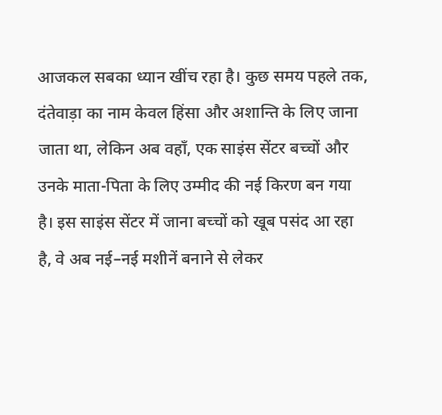आजकल सबका ध्यान खींच रहा है। कुछ समय पहले तक, दंतेवाड़ा का नाम केवल हिंसा और अशान्ति के लिए जाना जाता था, लेकिन अब वहाँ, एक साइंस सेंटर बच्चों और उनके माता-पिता के लिए उम्मीद की नई किरण बन गया है। इस साइंस सेंटर में जाना बच्चों को खूब पसंद आ रहा है, वे अब नई–नई मशीनें बनाने से लेकर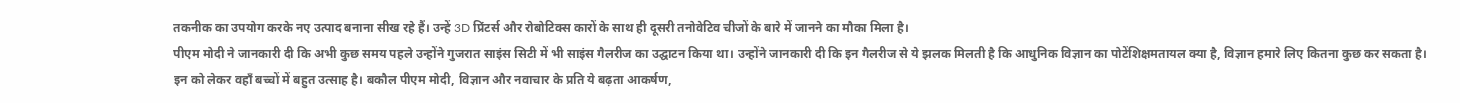तकनीक का उपयोग करके नए उत्पाद बनाना सीख रहे हैं। उन्हें 3D प्रिंटर्स और रोबोटिक्स कारों के साथ ही दूसरी तनोवेटिव चीजों के बारे में जानने का मौका मिला है।
पीएम मोदी ने जानकारी दी कि अभी कुछ समय पहले उन्होंने गुजरात साइंस सिटी में भी साइंस गैलरीज का उद्घाटन किया था। उन्होंने जानकारी दी कि इन गैलरीज से ये झलक मिलती है कि आधुनिक विज्ञान का पोटेंशिक्षमतायल क्या है, विज्ञान हमारे लिए कितना कुछ कर सकता है। इन को लेकर वहाँ बच्चों में बहुत उत्साह है। बकौल पीएम मोदी, विज्ञान और नवाचार के प्रति ये बढ़ता आकर्षण,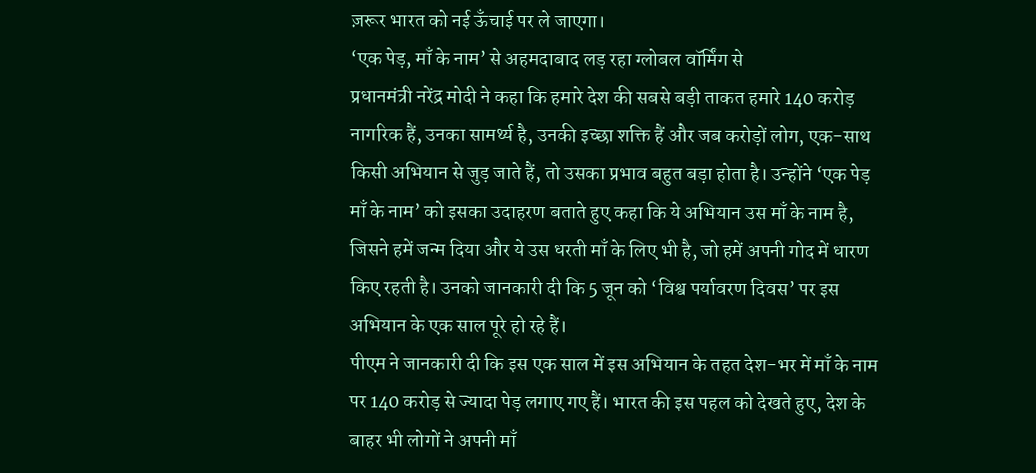ज़रूर भारत को नई ऊँचाई पर ले जाएगा।
‘एक पेड़, माँ के नाम’ से अहमदाबाद लड़ रहा ग्लोबल वॉर्मिंग से
प्रधानमंत्री नरेंद्र मोदी ने कहा कि हमारे देश की सबसे बड़ी ताकत हमारे 140 करोड़ नागरिक हैं, उनका सामर्थ्य है, उनकी इच्छा शक्ति हैं और जब करोड़ों लोग, एक-साथ किसी अभियान से जुड़ जाते हैं, तो उसका प्रभाव बहुत बड़ा होता है। उन्होंने ‘एक पेड़ माँ के नाम’ को इसका उदाहरण बताते हुए कहा कि ये अभियान उस माँ के नाम है, जिसने हमें जन्म दिया और ये उस धरती माँ के लिए भी है, जो हमें अपनी गोद में धारण किए रहती है। उनको जानकारी दी कि 5 जून को ‘विश्व पर्यावरण दिवस’ पर इस अभियान के एक साल पूरे हो रहे हैं।
पीएम ने जानकारी दी कि इस एक साल में इस अभियान के तहत देश-भर में माँ के नाम पर 140 करोड़ से ज्यादा पेड़ लगाए गए हैं। भारत की इस पहल को देखते हुए, देश के बाहर भी लोगों ने अपनी माँ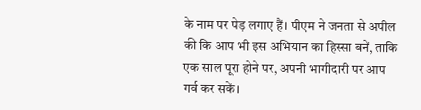के नाम पर पेड़ लगाए हैं। पीएम ने जनता से अपील की कि आप भी इस अभियान का हिस्सा बनें, ताकि एक साल पूरा होने पर, अपनी भागीदारी पर आप गर्व कर सकें।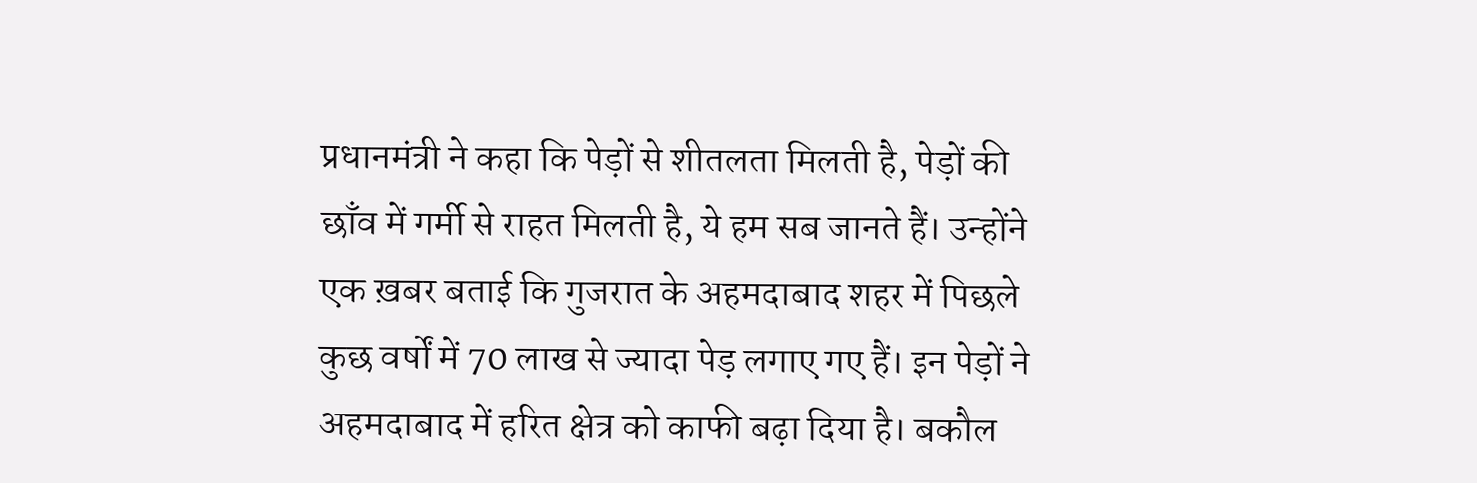प्रधानमंत्री ने कहा कि पेड़ों से शीतलता मिलती है, पेड़ों की छाँव में गर्मी से राहत मिलती है, ये हम सब जानते हैं। उन्होंने एक ख़बर बताई कि गुजरात के अहमदाबाद शहर में पिछले कुछ वर्षों में 70 लाख से ज्यादा पेड़ लगाए गए हैं। इन पेड़ों ने अहमदाबाद में हरित क्षेत्र को काफी बढ़ा दिया है। बकौल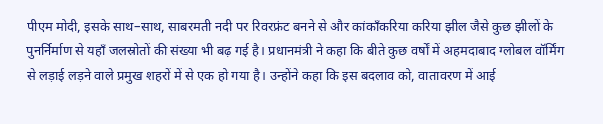पीएम मोदी, इसके साथ–साथ, साबरमती नदी पर रिवरफ्रंट बनने से और कांकाँकरिया करिया झील जैसे कुछ झीलों के पुनर्निर्माण से यहाँ जलस्रोतों की संख्या भी बढ़ गई है। प्रधानमंत्री ने कहा कि बीते कुछ वर्षों में अहमदाबाद ग्लोबल वॉर्मिंग से लड़ाई लड़ने वाले प्रमुख शहरों में से एक हो गया है। उन्होंने कहा कि इस बदलाव को, वातावरण में आई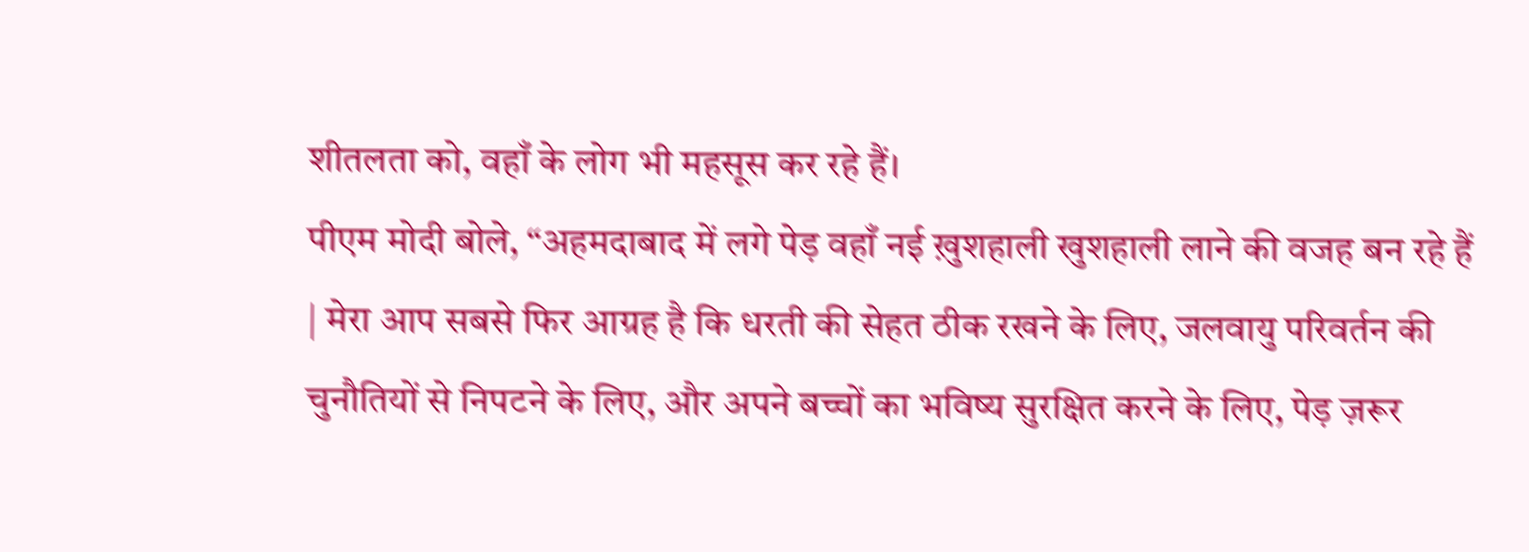शीतलता को, वहाँ के लोग भी महसूस कर रहे हैं।
पीएम मोदी बोले, “अहमदाबाद में लगे पेड़ वहाँ नई ख़ुशहाली खुशहाली लाने की वजह बन रहे हैं | मेरा आप सबसे फिर आग्रह है कि धरती की सेहत ठीक रखने के लिए, जलवायु परिवर्तन की चुनौतियों से निपटने के लिए, और अपने बच्चों का भविष्य सुरक्षित करने के लिए, पेड़ ज़रूर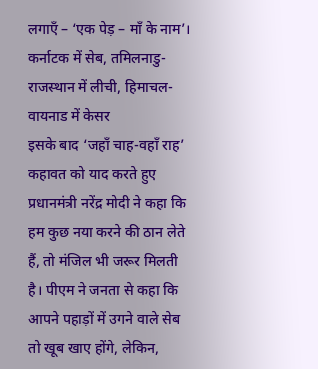लगाएँ – ‘एक पेड़ – माँ के नाम’।
कर्नाटक में सेब, तमिलनाडु-राजस्थान में लीची, हिमाचल-वायनाड में केसर
इसके बाद ‘जहाँ चाह-वहाँ राह’ कहावत को याद करते हुए प्रधानमंत्री नरेंद्र मोदी ने कहा कि हम कुछ नया करने की ठान लेते हैं, तो मंजिल भी जरूर मिलती है। पीएम ने जनता से कहा कि आपने पहाड़ों में उगने वाले सेब तो खूब खाए होंगे, लेकिन,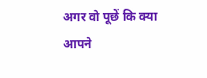अगर वो पूछें कि क्या आपने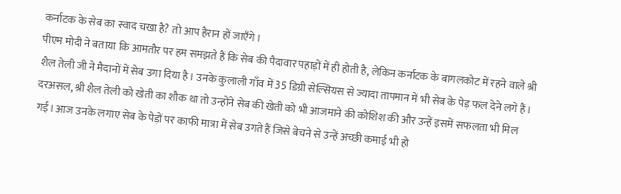कर्नाटक के सेब का स्वाद चखा है? तो आप हैरान हों जाएँगे।
पीएम मोदी ने बताया कि आमतौर पर हम समझते हैं कि सेब की पैदावार पहाड़ों में ही होती है, लेकिन कर्नाटक के बागलकोट में रहने वाले श्री शैल तेली जी ने मैदानों में सेब उगा दिया है। उनके कुलाली गाँव में 35 डिग्री सेल्सियस से ज्यादा तापमान में भी सेब के पेड़ फल देने लगे हैं। दरअसल, श्री शैल तेली को खेती का शौक था तो उन्होंने सेब की खेती को भी आजमाने की कोशिश की और उन्हें इसमें सफलता भी मिल गई। आज उनके लगाए सेब के पेड़ों पर काफी मात्रा में सेब उगते हैं जिसे बेचने से उन्हें अच्छी कमाई भी हो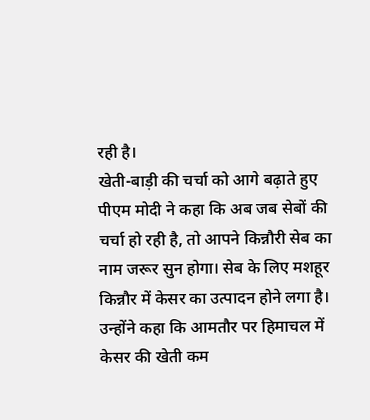रही है।
खेती-बाड़ी की चर्चा को आगे बढ़ाते हुए पीएम मोदी ने कहा कि अब जब सेबों की चर्चा हो रही है, तो आपने किन्नौरी सेब का नाम जरूर सुन होगा। सेब के लिए मशहूर किन्नौर में केसर का उत्पादन होने लगा है। उन्होंने कहा कि आमतौर पर हिमाचल में केसर की खेती कम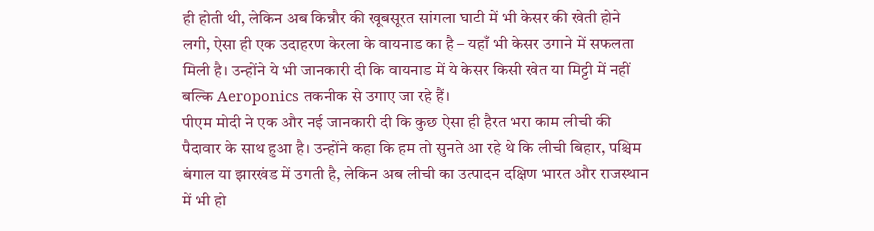ही होती थी, लेकिन अब किन्नौर की खूबसूरत सांगला घाटी में भी केसर की खेती होने लगी, ऐसा ही एक उदाहरण केरला के वायनाड का है – यहाँ भी केसर उगाने में सफलता मिली है। उन्होंने ये भी जानकारी दी कि वायनाड में ये केसर किसी खेत या मिट्टी में नहीं बल्कि Aeroponics तकनीक से उगाए जा रहे हैं।
पीएम मोदी ने एक और नई जानकारी दी कि कुछ ऐसा ही हैरत भरा काम लीची की पैदावार के साथ हुआ है। उन्होंने कहा कि हम तो सुनते आ रहे थे कि लीची बिहार, पश्चिम बंगाल या झारखंड में उगती है, लेकिन अब लीची का उत्पादन दक्षिण भारत और राजस्थान में भी हो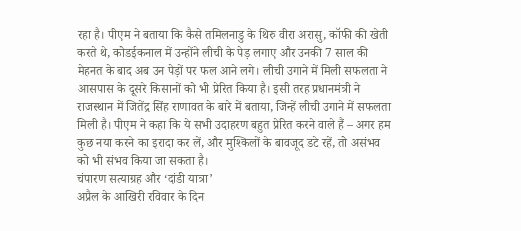रहा है। पीएम ने बताया कि कैसे तमिलनाडु के थिरु वीरा अरासु, कॉफी की खेती करते थे, कोडईकनाल में उन्होंने लीची के पेड़ लगाए और उनकी 7 साल की मेहनत के बाद अब उन पेड़ों पर फल आने लगे। लीची उगाने में मिली सफलता ने आसपास के दूसरे किसानों को भी प्रेरित किया है। इसी तरह प्रधानमंत्री ने राजस्थान में जितेंद्र सिंह राणावत के बारे में बताया, जिन्हें लीची उगाने में सफलता मिली है। पीएम ने कहा कि ये सभी उदाहरण बहुत प्रेरित करने वाले हैं – अगर हम कुछ नया करने का इरादा कर लें, और मुश्किलों के बावजूद डटे रहें, तो असंभव को भी संभव किया जा सकता है।
चंपारण सत्याग्रह और ‘दांडी यात्रा’
अप्रैल के आखिरी रविवार के दिन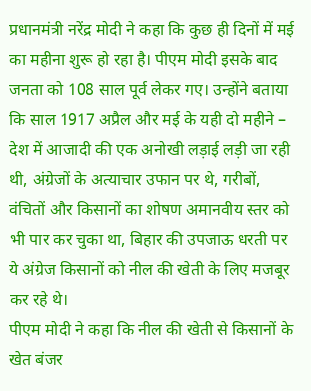प्रधानमंत्री नरेंद्र मोदी ने कहा कि कुछ ही दिनों में मई का महीना शुरू हो रहा है। पीएम मोदी इसके बाद जनता को 108 साल पूर्व लेकर गए। उन्होंने बताया कि साल 1917 अप्रैल और मई के यही दो महीने – देश में आजादी की एक अनोखी लड़ाई लड़ी जा रही थी, अंग्रेजों के अत्याचार उफान पर थे, गरीबों, वंचितों और किसानों का शोषण अमानवीय स्तर को भी पार कर चुका था, बिहार की उपजाऊ धरती पर ये अंग्रेज किसानों को नील की खेती के लिए मजबूर कर रहे थे।
पीएम मोदी ने कहा कि नील की खेती से किसानों के खेत बंजर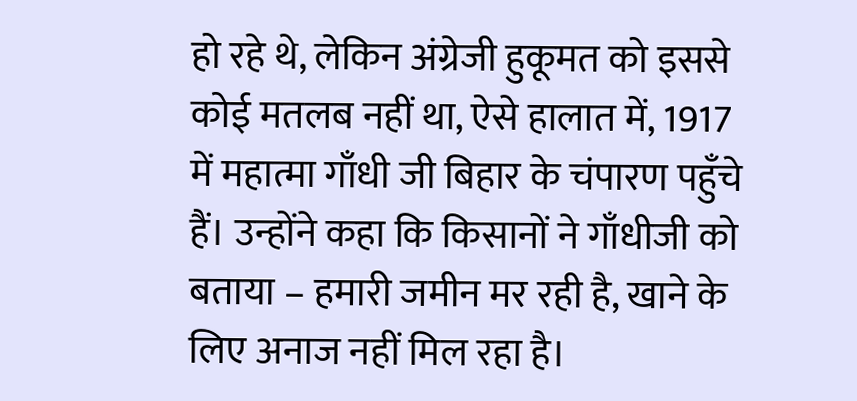हो रहे थे, लेकिन अंग्रेजी हुकूमत को इससे कोई मतलब नहीं था, ऐसे हालात में, 1917 में महात्मा गाँधी जी बिहार के चंपारण पहुँचे हैं। उन्होंने कहा कि किसानों ने गाँधीजी को बताया – हमारी जमीन मर रही है, खाने के लिए अनाज नहीं मिल रहा है।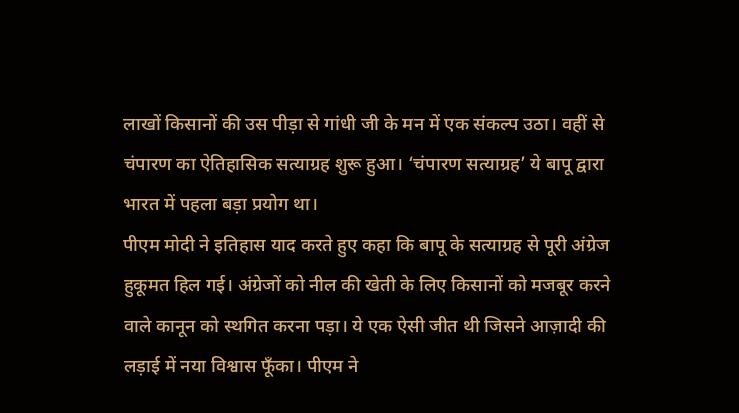लाखों किसानों की उस पीड़ा से गांधी जी के मन में एक संकल्प उठा। वहीं से चंपारण का ऐतिहासिक सत्याग्रह शुरू हुआ। ‘चंपारण सत्याग्रह’ ये बापू द्वारा भारत में पहला बड़ा प्रयोग था।
पीएम मोदी ने इतिहास याद करते हुए कहा कि बापू के सत्याग्रह से पूरी अंग्रेज हुकूमत हिल गई। अंग्रेजों को नील की खेती के लिए किसानों को मजबूर करने वाले कानून को स्थगित करना पड़ा। ये एक ऐसी जीत थी जिसने आज़ादी की लड़ाई में नया विश्वास फूँका। पीएम ने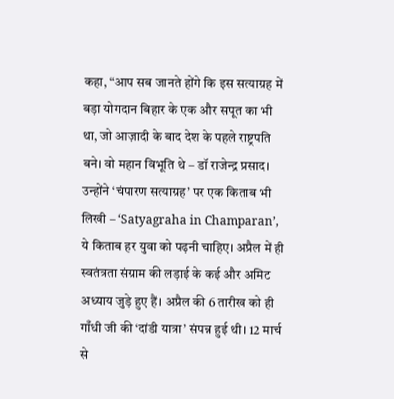कहा, “आप सब जानते होंगे कि इस सत्याग्रह में बड़ा योगदान बिहार के एक और सपूत का भी था, जो आज़ादी के बाद देश के पहले राष्ट्रपति बने। वो महान विभूति थे – डॉ राजेन्द्र प्रसाद। उन्होंने ‘चंपारण सत्याग्रह’ पर एक किताब भी लिखी – ‘Satyagraha in Champaran’, ये किताब हर युवा को पढ़नी चाहिए। अप्रैल में ही स्वतंत्रता संग्राम की लड़ाई के कई और अमिट अध्याय जुड़े हुए हैं। अप्रैल की 6 तारीख को ही गाँधी जी की ‘दांडी यात्रा’ संपन्न हुई थी। 12 मार्च से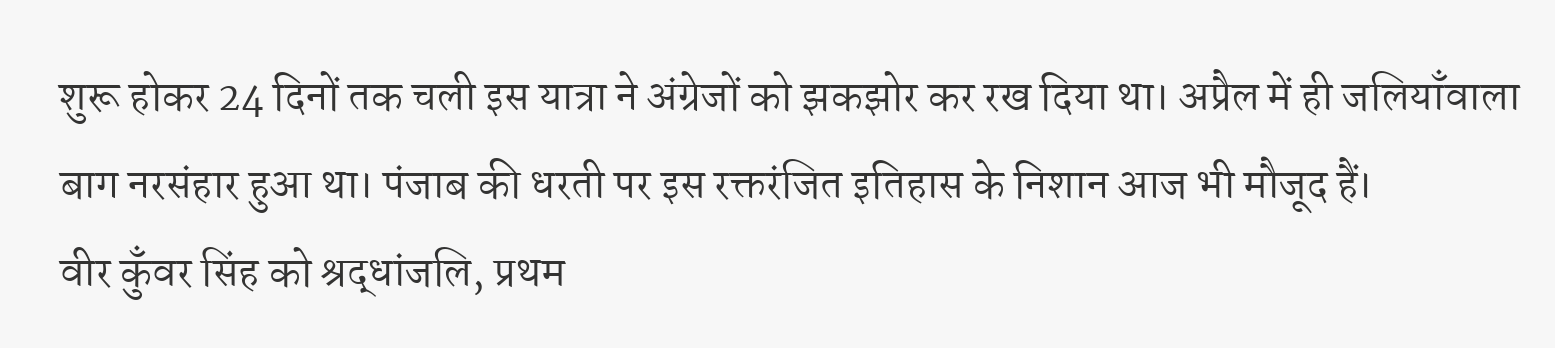शुरू होकर 24 दिनों तक चली इस यात्रा ने अंग्रेजों को झकझोर कर रख दिया था। अप्रैल में ही जलियाँवाला बाग नरसंहार हुआ था। पंजाब की धरती पर इस रक्तरंजित इतिहास के निशान आज भी मौजूद हैं।
वीर कुँवर सिंह को श्रद्धांजलि, प्रथम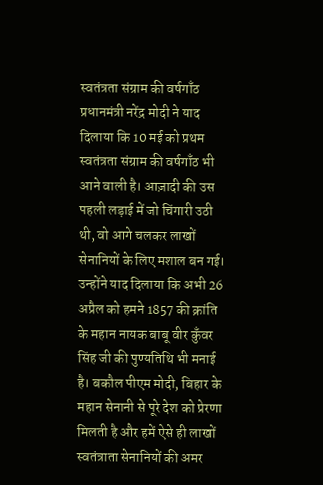स्वतंत्रता संग्राम की वर्षगाँठ
प्रधानमंत्री नरेंद्र मोदी ने याद दिलाया कि 10 मई को प्रथम स्वतंत्रता संग्राम की वर्षगाँठ भी आने वाली है। आज़ादी की उस पहली लड़ाई में जो चिंगारी उठी थी, वो आगे चलकर लाखों सेनानियों के लिए मशाल बन गई। उन्होंने याद दिलाया कि अभी 26 अप्रैल को हमने 1857 की क्रांति के महान नायक बाबू वीर कुँवर सिंह जी की पुण्यतिथि भी मनाई है। बकौल पीएम मोदी, बिहार के महान सेनानी से पूरे देश को प्रेरणा मिलती है और हमें ऐसे ही लाखों स्वतंत्राता सेनानियों की अमर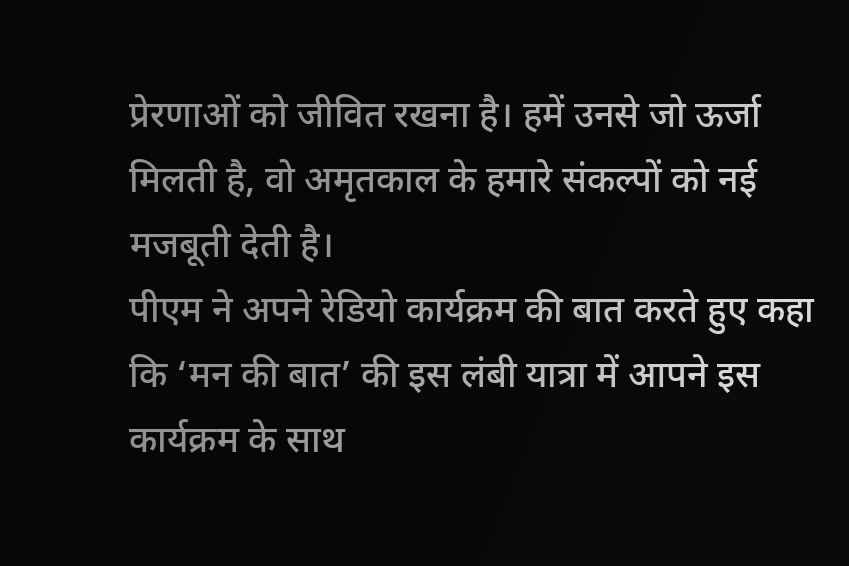प्रेरणाओं को जीवित रखना है। हमें उनसे जो ऊर्जा मिलती है, वो अमृतकाल के हमारे संकल्पों को नई मजबूती देती है।
पीएम ने अपने रेडियो कार्यक्रम की बात करते हुए कहा कि ‘मन की बात’ की इस लंबी यात्रा में आपने इस कार्यक्रम के साथ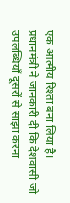एक आत्मीय रिश्ता बना लिया है। प्रधानमंत्री ने जानकारी दी कि देशवासी जो उपलब्धियाँ दूसरों से साझा करना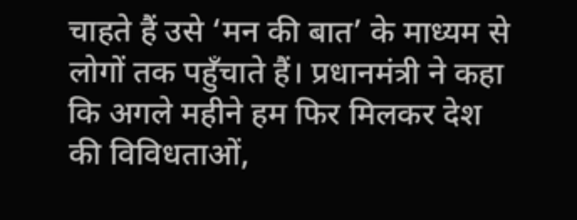चाहते हैं उसे ‘मन की बात’ के माध्यम से लोगों तक पहुँचाते हैं। प्रधानमंत्री ने कहा कि अगले महीने हम फिर मिलकर देश की विविधताओं,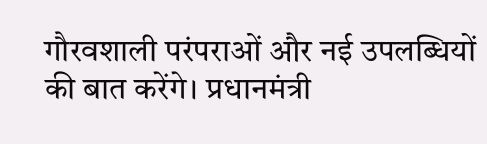गौरवशाली परंपराओं और नई उपलब्धियों की बात करेंगे। प्रधानमंत्री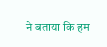ने बताया कि हम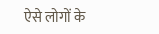ऐसे लोगों के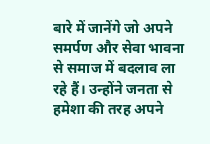बारे में जानेंगे जो अपने समर्पण और सेवा भावना से समाज में बदलाव ला रहे हैं। उन्होंने जनता से हमेशा की तरह अपने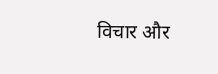विचार और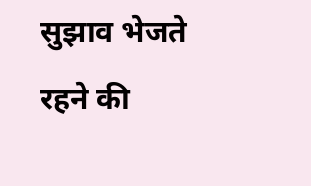सुझाव भेजते रहने की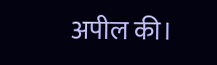अपील की।